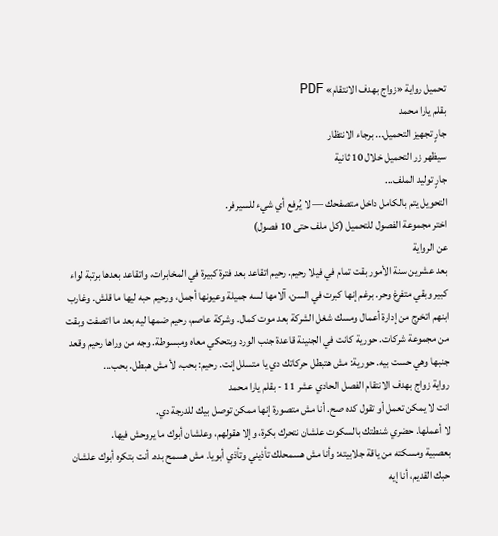تحميل رواية «زواج بهدف الانتقام» PDF
بقلم يارا محمد
جارٍ تجهيز التحميل... برجاء الانتظار
سيظهر زر التحميل خلال 10 ثانية
جارٍ توليد الملف...
التحويل يتم بالكامل داخل متصفحك — لا يُرفع أي شيء للسيرفر.
اختر مجموعة الفصول للتحميل (كل ملف حتى 10 فصول)
عن الرواية
بعد عشرين سنة الأمور بقت تمام في فيلا رحيم. رحيم اتقاعد بعد فترة كبيرة في المخابرات، واتقاعد بعدها برتبة لواء كبير وبقي متفرغ وحر. برغم إنها كبرت في السن، آلامها لسه جميلة وعيونها أجمل، ورحيم حبه ليها ما قلش. وغارب ابنهم اتخرج من إدارة أعمال ومسك شغل الشركة بعد موت كمال. وشركة عاصم، رحيم ضمها ليه بعد ما اتصفت وبقت من مجموعة شركات. حورية كانت في الجنينة قاعدة جنب الورد وبتحكي معاه ومبسوطة. وجه من وراها رحيم وقعد جنبها وهي حست بيه. حورية: مش هتبطل حركاتك دي يا متسلل إنت. رحيم: بحب، لأ مش هبطل. بحب...
رواية زواج بهدف الانتقام الفصل الحادي عشر 11 - بقلم يارا محمد
انت لا يمكن تعمل أو تقول كده صح. أنا مش متصورة إنها ممكن توصل بيك للدرجة دي.
لا أعملها. حضري شنطتك بالسكوت علشان نتحرك بكرة، وإلا هقولهم، وعلشان أبوك ما يروحش فيها.
بعصبية ومسكته من ياقة جلابيته: وأنا مش هسمحلك تأذيني وتأذي أبويا. مش هسمح بده. أنت بتكره أبوك علشان حبك القديم، أنا إيه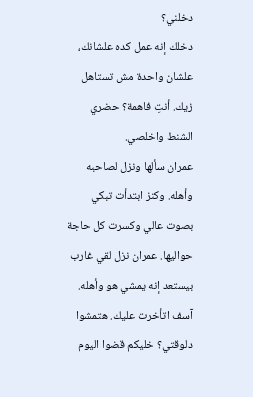دخلني؟
دخلك إنه عمل كده علشانك، علشان واحدة مش تستاهل زيك. أنتِ فاهمة؟ حضري الشنط واخلصي.
عمران سألها ونزل لصاحبه وأهله. وكنز ابتدأت تبكي بصوت عالي وكسرت كل حاجة حواليها. عمران نزل لقي غارب بيستعد إنه يمشي هو وأهله.
آسف اتأخرت عليك. هتمشوا دلوقتي؟ خليكم قضوا اليوم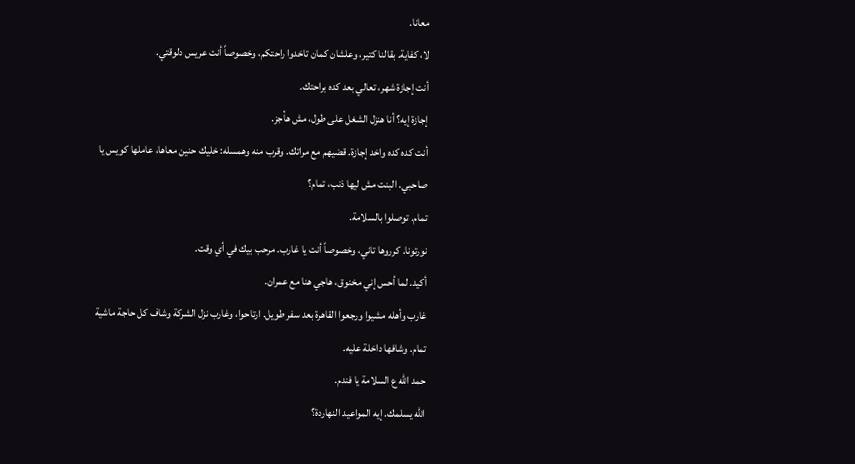معانا.
لا، كفاية. بقالنا كتير، وعلشان كمان تاخدوا راحتكم، وخصوصاً أنت عريس دلوقتي.
أنت إجازة شهر، تعالي بعد كده براحتك.
إجازة إيه؟ أنا هنزل الشغل على طول، مش هأجز.
أنت كده كده واخد إجازة. قضيهم مع مراتك. وقرب منه وهمسله: خليك حنين معاها، عاملها كويس يا صاحبي. البنت مش ليها ذنب، تمام؟
تمام. توصلوا بالسلامة.
نورتونا. كرروها تاني، وخصوصاً أنت يا غارب. مرحب بيك في أي وقت.
أكيد. لما أحس إني مخنوق، هاجي هنا مع عمران.
غارب وأهله مشيوا ورجعوا القاهرة بعد سفر طويل. ارتاحوا، وغارب نزل الشركة وشاف كل حاجة ماشية تمام. وشافها داخلة عليه.
حمد الله ع السلامة يا فندم.
الله يسلمك. إيه المواعيد النهاردة؟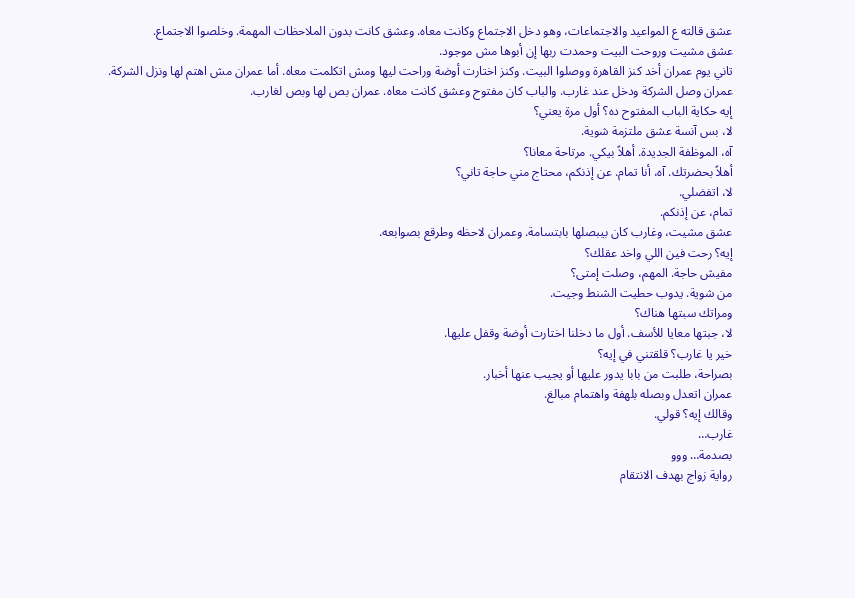عشق قالته ع المواعيد والاجتماعات، وهو دخل الاجتماع وكانت معاه. وعشق كانت بدون الملاحظات المهمة. وخلصوا الاجتماع.
عشق مشيت وروحت البيت وحمدت ربها إن أبوها مش موجود.
تاني يوم عمران أخد كنز القاهرة ووصلوا البيت. وكنز اختارت أوضة وراحت ليها ومش اتكلمت معاه. أما عمران مش اهتم لها ونزل الشركة.
عمران وصل الشركة ودخل عند غارب. والباب كان مفتوح وعشق كانت معاه. عمران بص لها وبص لغارب.
إيه حكاية الباب المفتوح ده؟ أول مرة يعني؟
لا، بس آنسة عشق ملتزمة شوية.
آه، الموظفة الجديدة. أهلاً بيكي. مرتاحة معانا؟
أهلاً بحضرتك. آه، أنا تمام. عن إذنكم، محتاج مني حاجة تاني؟
لا، اتفضلي.
تمام، عن إذنكم.
عشق مشيت، وغارب كان بيبصلها بابتسامة. وعمران لاحظه وطرقع بصوابعه.
إيه؟ رحت فين اللي واخد عقلك؟
مفيش حاجة. المهم، وصلت إمتى؟
من شوية. يدوب حطيت الشنط وجيت.
ومراتك سبتها هناك؟
لا، جبتها معايا للأسف. أول ما دخلنا اختارت أوضة وقفل عليها.
خير يا غارب؟ قلقتني في إيه؟
بصراحة، طلبت من بابا يدور عليها أو يجيب عنها أخبار.
عمران اتعدل وبصله بلهفة واهتمام مبالغ.
وقالك إيه؟ قولي.
غارب…
بصدمة… ووو
رواية زواج بهدف الانتقام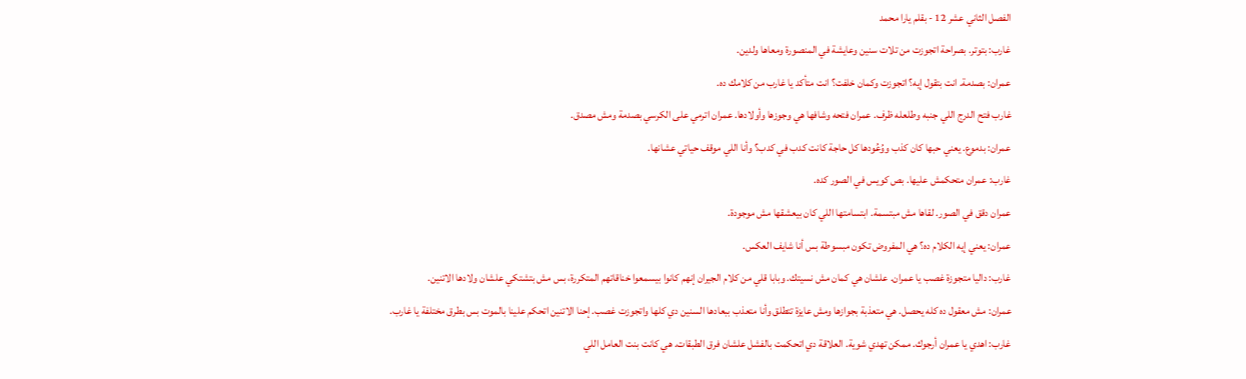الفصل الثاني عشر 12 - بقلم يارا محمد
غارب: بتوتر. بصراحة اتجوزت من تلات سنين وعايشة في المنصورة ومعاها ولدين.
عمران: بصدمة. انت بتقول إيه؟ اتجوزت وكمان خلفت؟ انت متأكد يا غارب من كلامك ده.
غارب فتح الدرج اللي جنبه وطلعله ظرف. عمران فتحه وشافها هي وجوزها وأولادها. عمران اترمي على الكرسي بصدمة ومش مصدق.
عمران: بدموع. يعني حبها كان كذب ووُعُودها كل حاجة كانت كدب في كدب؟ وأنا اللي موقف حياتي عشانها.
غارب: عمران متحكمش عليها. بص كويس في الصور كده.
عمران دقق في الصور. لقاها مش مبتسمة. ابتسامتها اللي كان بيعشقها مش موجودة.
عمران: يعني إيه الكلام ده؟ هي المفروض تكون مبسوطة بس أنا شايف العكس.
غارب: داليا متجوزة غصب يا عمران. علشان هي كمان مش نسيتك. وبابا قلي من كلام الجيران إنهم كانوا بيسمعوا خناقاتهم المتكررة، بس مش بتشتكي علشان ولادها الاتنين.
عمران: مش معقول ده كله يحصل. هي متعذبة بجوازها ومش عايزة تتطلق وأنا متعذب ببعادها السنين دي كلها واتجوزت غصب. إحنا الاتنين اتحكم علينا بالموت بس بطرق مختلفة يا غارب.
غارب: اهدي يا عمران أرجوك. ممكن تهدي شوية. العلاقة دي اتحكمت بالفشل علشان فرق الطبقات. هي كانت بنت العامل اللي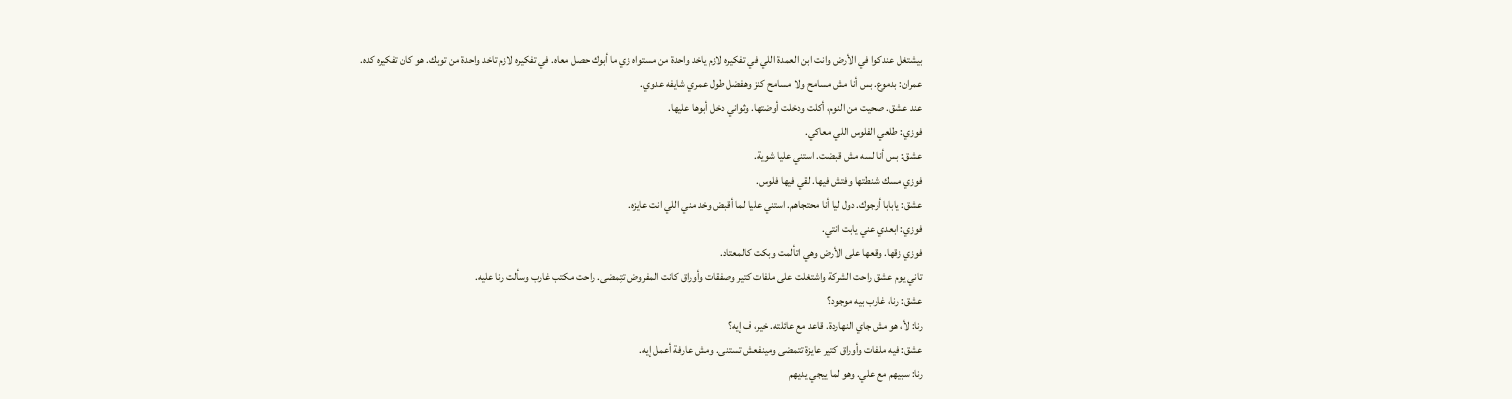بيشتغل عندكوا في الأرض وانت ابن العمدة اللي في تفكيره لازم ياخد واحدة من مستواه زي ما أبوك حصل معاه. في تفكيره لازم تاخد واحدة من توبك. هو كان تفكيره كده.
عمران: بدموع. بس أنا مش مسامح ولا مسامح كنز وهفضل طول عمري شايفه عدوي.
عند عشق. صحيت من النوم، أكلت ودخلت أوضتها. وثواني دخل أبوها عليها.
فوزي: طلعي الفلوس اللي معاكي.
عشق: بس أنا لسه مش قبضت. استني عليا شوية.
فوزي مسك شنطتها وفتش فيها. لقي فيها فلوس.
عشق: يابابا أرجوك. دول ليا أنا محتجاهم. استني عليا لما أقبض وخد مني اللي انت عايزه.
فوزي: ابعدي عني يابت انتي.
فوزي زقها. وقعها على الأرض وهي اتألمت وبكت كالمعتاد.
تاني يوم عشق راحت الشركة واشتغلت على ملفات كتير وصفقات وأوراق كانت المفروض تتِمضى. راحت مكتب غارب وسألت رنا عليه.
عشق: رنا، غارب بيه موجود؟
رنا: لأ، هو مش جاي النهاردة. قاعد مع عائلته. خير، ف إيه؟
عشق: فيه ملفات وأوراق كتير عايزة تتمضى ومينفعش تستنى. ومش عارفة أعمل إيه.
رنا: سبيهم مع علي. وهو لما ييجي يديهم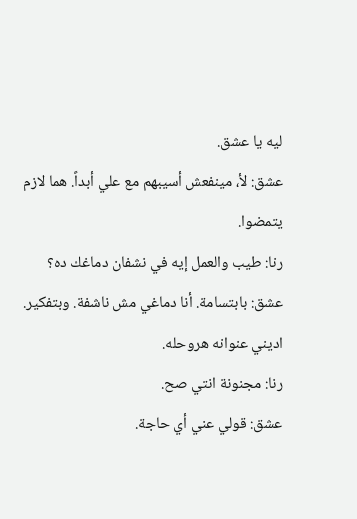ليه يا عشق.
عشق: لأ، مينفعش أسيبهم مع علي أبداً. هما لازم يتمضوا.
رنا: طيب والعمل إيه في نشفان دماغك ده؟
عشق: بابتسامة. أنا دماغي مش ناشفة. وبتفكير. اديني عنوانه هروحله.
رنا: مجنونة انتي صح.
عشق: قولي عني أي حاجة.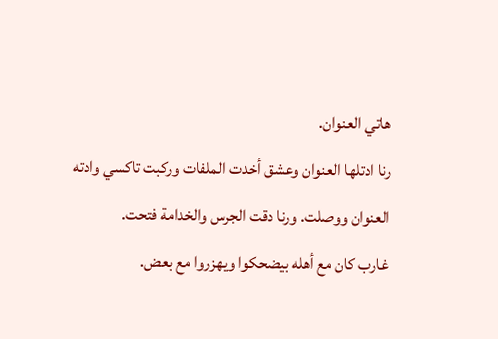هاتي العنوان.
رنا ادتلها العنوان وعشق أخدت الملفات وركبت تاكسي وادته العنوان ووصلت. ورنا دقت الجرس والخدامة فتحت.
غارب كان مع أهله بيضحكوا ويهزروا مع بعض.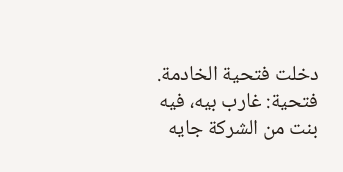دخلت فتحية الخادمة.
فتحية: غارب بيه، فيه بنت من الشركة جايه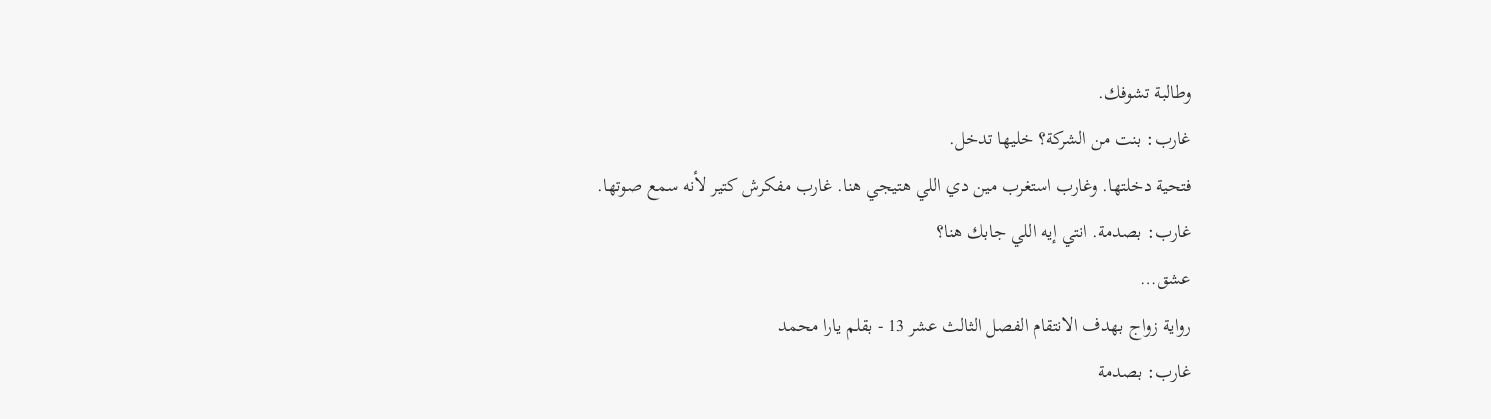وطالبة تشوفك.
غارب: بنت من الشركة؟ خليها تدخل.
فتحية دخلتها. وغارب استغرب مين دي اللي هتيجي هنا. غارب مفكرش كتير لأنه سمع صوتها.
غارب: بصدمة. انتي إيه اللي جابك هنا؟
عشق…
رواية زواج بهدف الانتقام الفصل الثالث عشر 13 - بقلم يارا محمد
غارب: بصدمة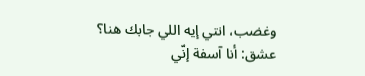وغضب، انتي إيه اللي جابك هنا؟
عشق: أنا آسفة إنّي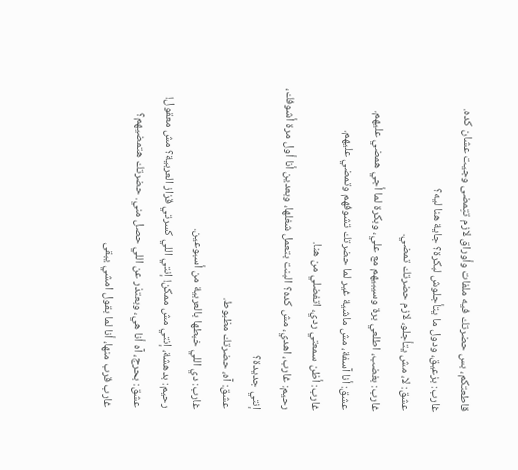قاطعتكم، بس حضرتك فيه ملفات وأوراق لازم تتِمضى وجيت عشان كده.
غارب: بزعيق، ودول ما يتأجلوش لبكرة؟ جاية هنا ليه؟
عشق: لا، مش يتأجلو، لازم حضرتك تمضي.
غارب: بغضب، اطلعي برة وسيبيهم مع علي، وبكرة لما أجي همضي عليهم.
عشق: أنا آسفة، مش ماشية غير لما حضرتك تشوفهم وتمضي عليهم.
غارب: أظن سمعتي ردي، اتفضلي من هنا.
رحيم: غارب، اهدي، مش كده؟ البنت بتعمل شغلها، وبعدين أنا أول مرة أشوفك، إنتي جديدة؟
عشق: آه، حضرتك مظبوط.
غارب: دي اللي خبطها بالعربية من أسبوعين.
رحيم: بدهشة، إنتي مش ممكن! إنتي اللي كسرتي قزاز العربية؟ مش معقول!
عشق: بحرج، آه أنا هي، وبعتذر عن اللي حصل مني. حضرتك هتمضيهم؟
غارب قرب منها، أنا لما بقول امشي يبقى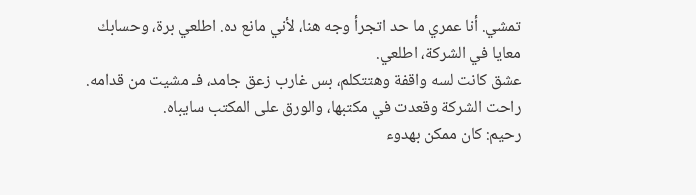تمشي. أنا عمري ما حد اتجرأ وجه هنا، لأني مانع ده. اطلعي برة، وحسابك معايا في الشركة، اطلعي.
عشق كانت لسه واقفة وهتتكلم، بس غارب زعق جامد، فـ مشيت من قدامه. راحت الشركة وقعدت في مكتبها، والورق على المكتب سايباه.
رحيم: كان ممكن بهدوء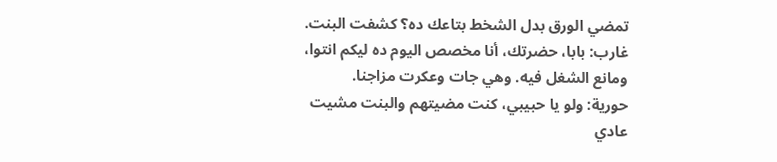تمضي الورق بدل الشخط بتاعك ده؟ كشفت البنت.
غارب: بابا، حضرتك، أنا مخصص اليوم ده ليكم انتوا، ومانع الشغل فيه. وهي جات وعكرت مزاجنا.
حورية: ولو يا حبيبي، كنت مضيتهم والبنت مشيت عادي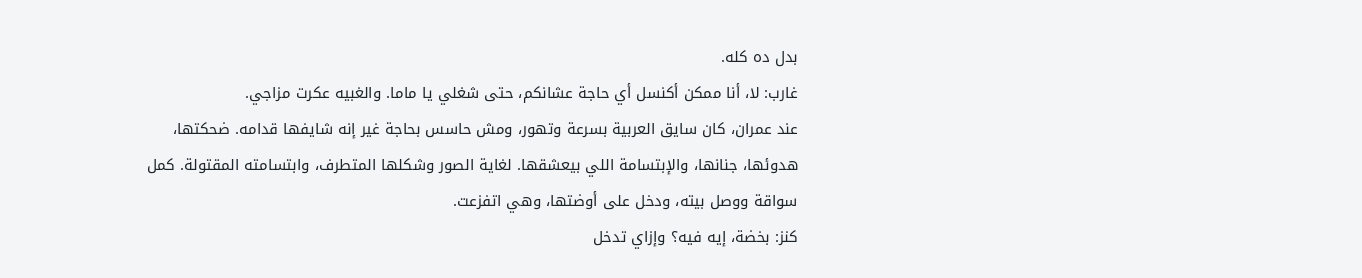بدل ده كله.
غارب: لا، أنا ممكن أكنسل أي حاجة عشانكم، حتى شغلي يا ماما. والغبيه عكرت مزاجي.
عند عمران، كان سايق العربية بسرعة وتهور، ومش حاسس بحاجة غير إنه شايفها قدامه. ضحكتها، هدوئها، جنانها، والإبتسامة اللي بيعشقها. لغاية الصور وشكلها المتطرف، وابتسامته المقتولة. كمل سواقة ووصل بيته، ودخل على أوضتها، وهي اتفزعت.
كنز: بخضة، إيه فيه؟ وإزاي تدخل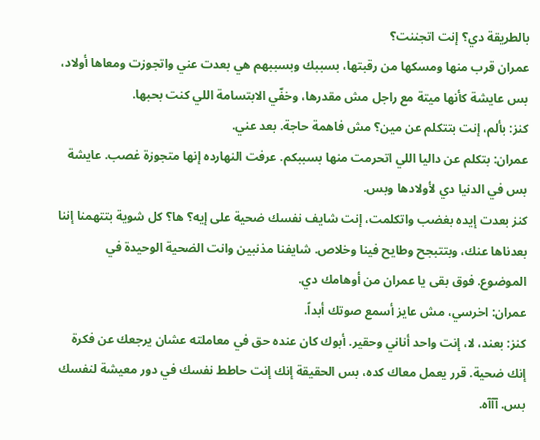بالطريقة دي؟ إنت اتجننت؟
عمران قرب منها ومسكها من رقبتها، بسببك وبسببهم هي بعدت عني واتجوزت ومعاها أولاد، بس عايشة كأنها ميتة مع راجل مش مقدرها، وخفّي الابتسامة اللي كنت بحبها.
كنز: بألم، إنت بتتكلم عن مين؟ مش فاهمة حاجة. بعد عني.
عمران: بتكلم عن داليا اللي اتحرمت منها بسببكم. عرفت النهارده إنها متجوزة غصب. عايشة بس في الدنيا دي لأولادها وبس.
كنز بعدت إيده بغضب واتكلمت، إنت شايف نفسك ضحية على إيه؟ ها؟ كل شوية بتتهمنا إننا بعدناها عنك، وبتتبجح وطايح فينا وخلاص. شايفنا مذنبين وانت الضحية الوحيدة في الموضوع. فوق بقى يا عمران من أوهامك دي.
عمران: اخرسي، مش عايز أسمع صوتك أبداً.
كنز: بعند، لا، إنت واحد أناني وحقير. أبوك كان عنده حق في معاملته عشان يرجعك عن فكرة إنك ضحية. قرر يعمل معاك كده، بس الحقيقة إنك إنت حاطط نفسك في دور معيشة لنفسك بس. آآآه.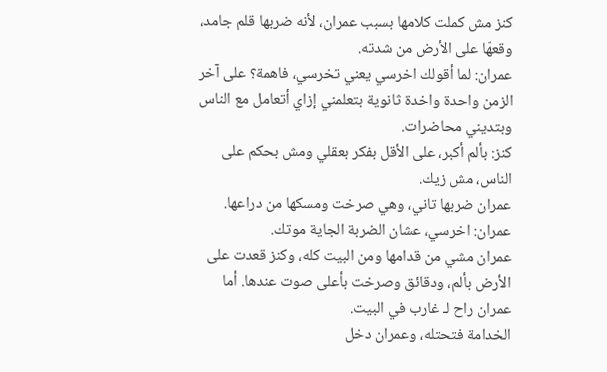كنز مش كملت كلامها بسبب عمران، لأنه ضربها قلم جامد، وقعهّا على الأرض من شدته.
عمران: لما أقولك اخرسي يعني تخرسي، فاهمة؟ على آخر الزمن واحدة واخدة ثانوية بتعلمني إزاي أتعامل مع الناس وبتديني محاضرات.
كنز: بألم أكبر، على الأقل بفكر بعقلي ومش بحكم على الناس، مش زيك.
عمران ضربها تاني، وهي صرخت ومسكها من دراعها.
عمران: اخرسي، عشان الضربة الجاية موتك.
عمران مشي من قدامها ومن البيت كله، وكنز قعدت على الأرض بألم، ودقائق وصرخت بأعلى صوت عندها. أما عمران راح لـ غارب في البيت.
الخدامة فتحتله، وعمران دخل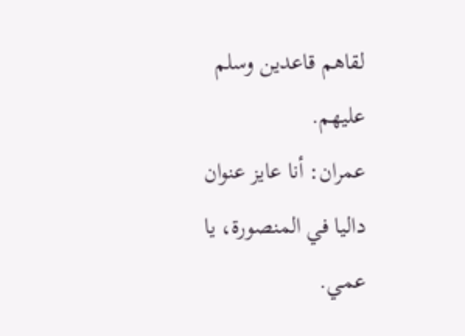لقاهم قاعدين وسلم عليهم.
عمران: أنا عايز عنوان داليا في المنصورة، يا عمي.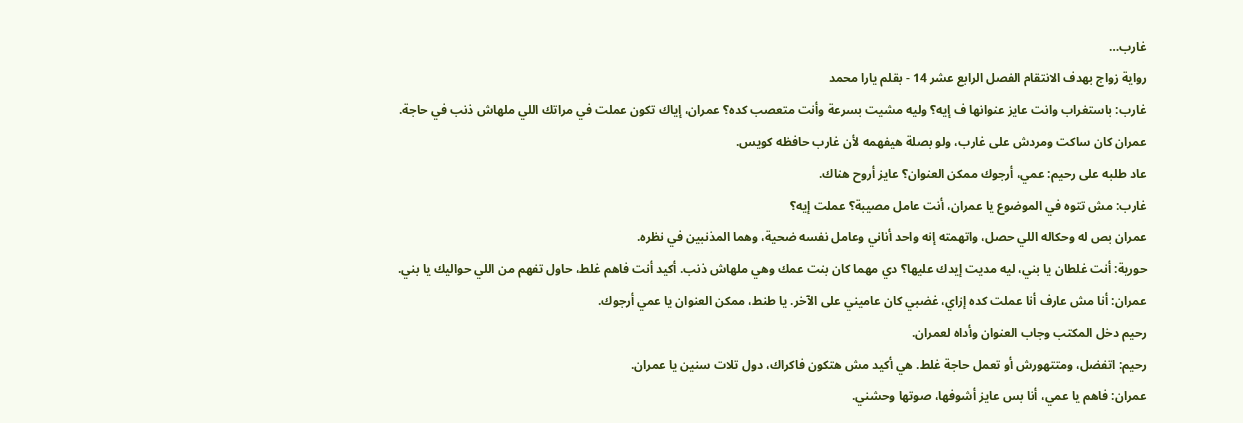غارب…
رواية زواج بهدف الانتقام الفصل الرابع عشر 14 - بقلم يارا محمد
غارب: باستغراب وانت عايز عنوانها ف إيه؟ وليه مشيت بسرعة وأنت متعصب كده؟ عمران، إياك تكون عملت في مراتك اللي ملهاش ذنب في حاجة.
عمران كان ساكت ومردش على غارب، ولو بصلة هيفهمه لأن غارب حافظه كويس.
عاد طلبه على رحيم: عمي، أرجوك ممكن العنوان؟ عايز أروح هناك.
غارب: مش تتوه في الموضوع يا عمران، أنت عامل مصيبة؟ عملت إيه؟
عمران بص له وحكاله اللي حصل، واتهمته إنه واحد أناني وعامل نفسه ضحية، وهما المذنبين في نظره.
حورية: أنت غلطان يا بني، ليه مديت إيدك عليها؟ دي مهما كان بنت عمك وهي ملهاش ذنب. أكيد أنت فاهم غلط، حاول تفهم من اللي حواليك يا بني.
عمران: أنا مش عارف أنا عملت كده إزاي، غضبي كان عاميني على الآخر. يا طنط، ممكن العنوان يا عمي أرجوك.
رحيم دخل المكتب وجاب العنوان وأداه لعمران.
رحيم: اتفضل، ومتتهورش أو تعمل حاجة غلط. هي أكيد مش هتكون فاكراك، دول تلات سنين يا عمران.
عمران: فاهم يا عمي، أنا بس عايز أشوفها، صوتها وحشني.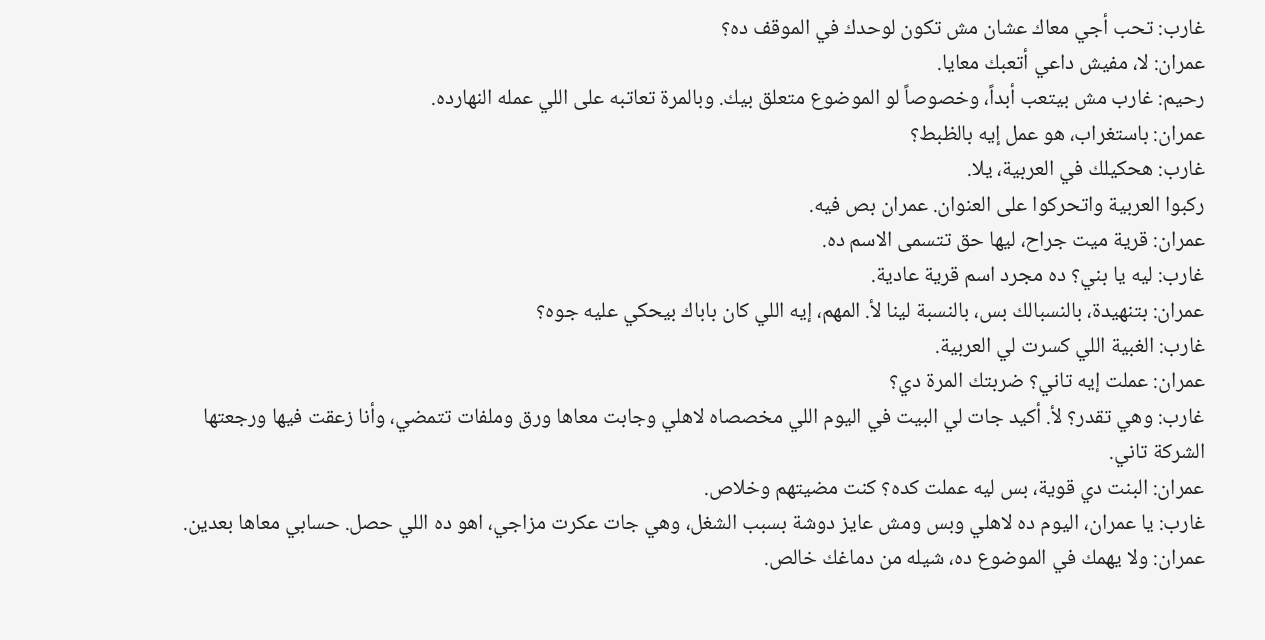غارب: تحب أجي معاك عشان مش تكون لوحدك في الموقف ده؟
عمران: لا، مفيش داعي أتعبك معايا.
رحيم: غارب مش بيتعب أبداً، وخصوصاً لو الموضوع متعلق بيك. وبالمرة تعاتبه على اللي عمله النهارده.
عمران: باستغراب، هو عمل إيه بالظبط؟
غارب: هحكيلك في العربية، يلا.
ركبوا العربية واتحركوا على العنوان. عمران بص فيه.
عمران: قرية ميت جراح، ليها حق تتسمى الاسم ده.
غارب: ليه يا بني؟ ده مجرد اسم قرية عادية.
عمران: بتنهيدة، بالنسبالك بس، بالنسبة لينا لأ. المهم، إيه اللي كان باباك بيحكي عليه جوه؟
غارب: الغبية اللي كسرت لي العربية.
عمران: عملت إيه تاني؟ ضربتك المرة دي؟
غارب: وهي تقدر؟ لأ. أكيد جات لي البيت في اليوم اللي مخصصاه لاهلي وجابت معاها ورق وملفات تتمضي، وأنا زعقت فيها ورجعتها الشركة تاني.
عمران: البنت دي قوية، بس ليه عملت كده؟ كنت مضيتهم وخلاص.
غارب: يا عمران، اليوم ده لاهلي وبس ومش عايز دوشة بسبب الشغل، وهي جات عكرت مزاجي، اهو ده اللي حصل. حسابي معاها بعدين.
عمران: ولا يهمك في الموضوع ده، شيله من دماغك خالص.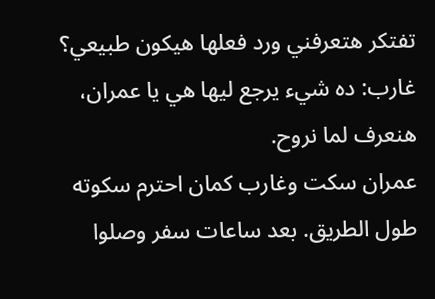تفتكر هتعرفني ورد فعلها هيكون طبيعي؟
غارب: ده شيء يرجع ليها هي يا عمران، هنعرف لما نروح.
عمران سكت وغارب كمان احترم سكوته طول الطريق. بعد ساعات سفر وصلوا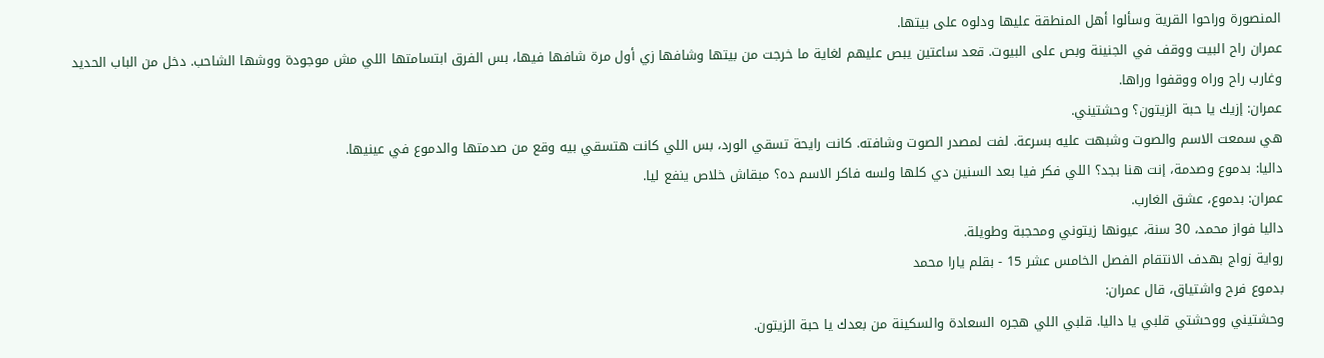المنصورة وراحوا القرية وسألوا أهل المنطقة عليها ودلوه على بيتها.
عمران راح البيت ووقف في الجنينة وبص على البيوت. قعد ساعتين يبص عليهم لغاية ما خرجت من بيتها وشافها زي أول مرة شافها فيها، بس الفرق ابتسامتها اللي مش موجودة ووشها الشاحب. دخل من الباب الحديد وغارب راح وراه ووقفوا وراها.
عمران: إزيك يا حبة الزيتون؟ وحشتيني.
هي سمعت الاسم والصوت وشبهت عليه بسرعة. لفت لمصدر الصوت وشافته. كانت رايحة تسقي الورد، بس اللي كانت هتسقي بيه وقع من صدمتها والدموع في عينيها.
داليا: بدموع وصدمة، إنت هنا بجد؟ اللي فكر فيا بعد السنين دي كلها ولسه فاكر الاسم ده؟ مبقاش خلاص ينفع ليا.
عمران: بدموع، عشق الغارب.
داليا فواز محمد، 30 سنة، عيونها زيتوني ومحجبة وطويلة.
رواية زواج بهدف الانتقام الفصل الخامس عشر 15 - بقلم يارا محمد
بدموع فرح واشتياق، قال عمران:
وحشتيني ووحشتي قلبي يا داليا. قلبي اللي هجره السعادة والسكينة من بعدك يا حبة الزيتون.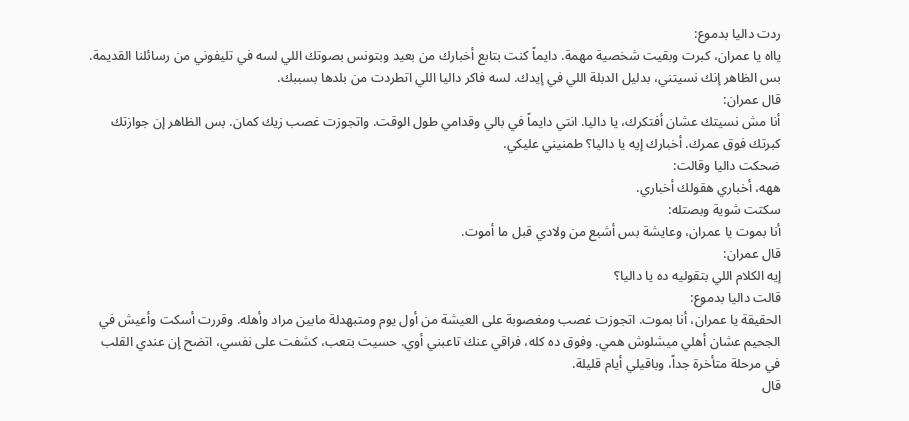ردت داليا بدموع:
يااه يا عمران، كبرت وبقيت شخصية مهمة. دايماً كنت بتابع أخبارك من بعيد وبتونس بصوتك اللي لسه في تليفوني من رسائلنا القديمة. بس الظاهر إنك نسيتني، بدليل الدبلة اللي في إيدك. لسه فاكر داليا اللي اتطردت من بلدها بسببك.
قال عمران:
أنا مش نسيتك عشان أفتكرك، يا داليا. انتي دايماً في بالي وقدامي طول الوقت. واتجوزت غصب زيك كمان. بس الظاهر إن جوازتك كبرتك فوق عمرك. أخبارك إيه يا داليا؟ طمنيني عليكي.
ضحكت داليا وقالت:
ههه، أخباري هقولك أخباري.
سكتت شوية وبصتله:
أنا بموت يا عمران، وعايشة بس أشبع من ولادي قبل ما أموت.
قال عمران:
إيه الكلام اللي بتقوليه ده يا داليا؟
قالت داليا بدموع:
الحقيقة يا عمران، أنا بموت. اتجوزت غصب ومغصوبة على العيشة من أول يوم ومتبهدلة مابين مراد وأهله. وقررت أسكت وأعيش في الجحيم عشان أهلي ميشلوش همي. وفوق ده كله، فراقي عنك تاعبني أوي. حسيت بتعب، كشفت على نفسي، اتضح إن عندي القلب في مرحلة متأخرة جداً، وباقيلي أيام قليلة.
قال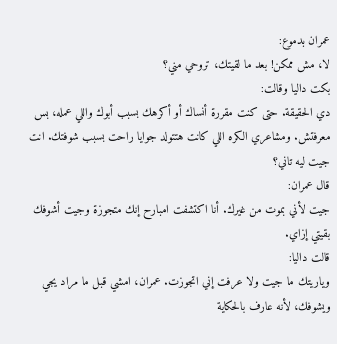عمران بدموع:
لا، مش ممكن! بعد ما لقيتك، تروحي مني؟
بكت داليا وقالت:
دي الحقيقة. حتى كنت مقررة أنساك أو أكرهك بسبب أبوك واللي عمله، بس معرفتش. ومشاعري الكره اللي كانت هتتولد جوايا راحت بسبب شوفتك. انت جيت ليه تاني؟
قال عمران:
جيت لأني بموت من غيرك. أنا اكتشفت امبارح إنك متجوزة وجيت أشوفك بقيتي إزاي.
قالت داليا:
وياريتك ما جيت ولا عرفت إني اتجوزت. عمران، امشي قبل ما مراد يجي ويشوفك، لأنه عارف بالحكاية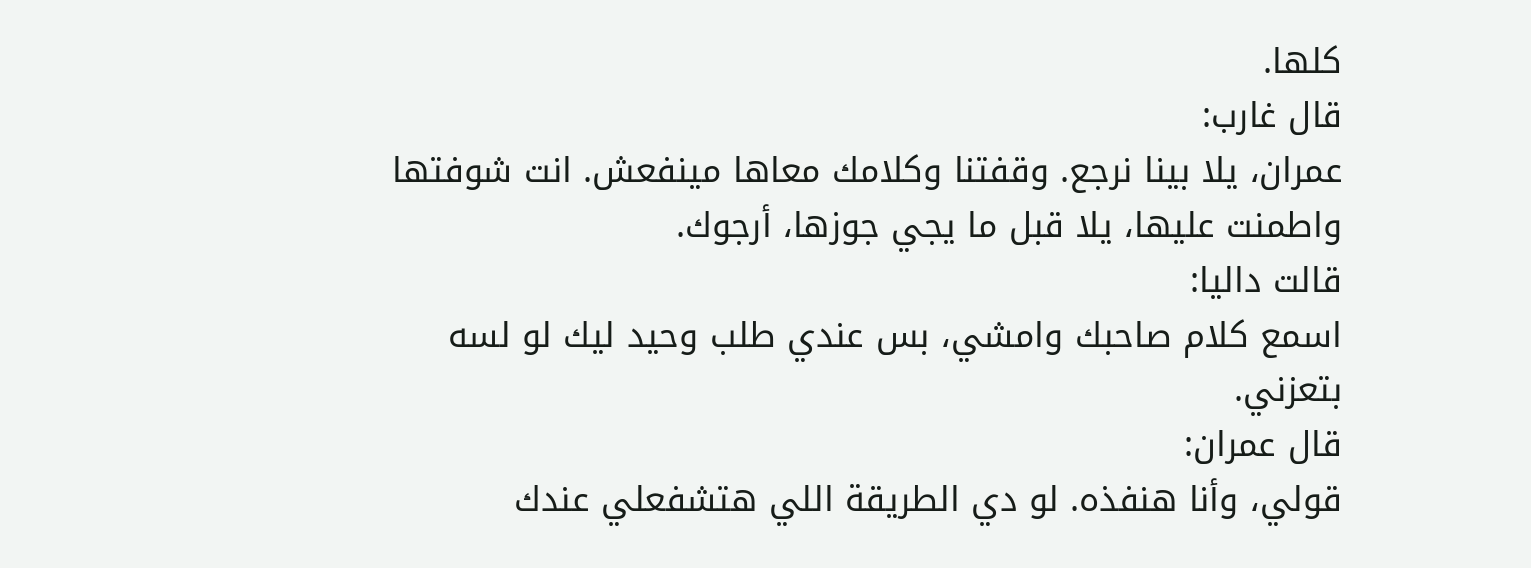كلها.
قال غارب:
عمران، يلا بينا نرجع. وقفتنا وكلامك معاها مينفعش. انت شوفتها واطمنت عليها، يلا قبل ما يجي جوزها، أرجوك.
قالت داليا:
اسمع كلام صاحبك وامشي، بس عندي طلب وحيد ليك لو لسه بتعزني.
قال عمران:
قولي، وأنا هنفذه. لو دي الطريقة اللي هتشفعلي عندك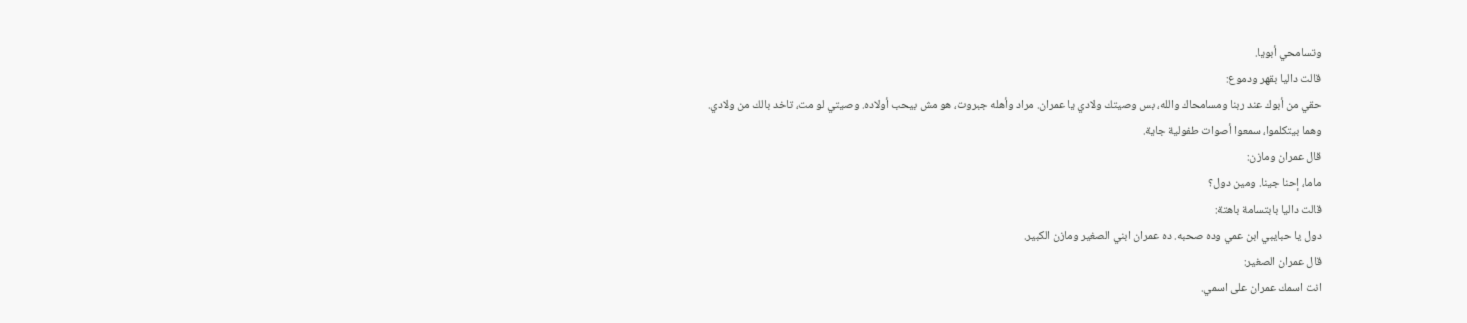وتسامحي أبويا.
قالت داليا بقهر ودموع:
حقي من أبوك عند ربنا ومسامحاك والله، بس وصيتك ولادي يا عمران. مراد وأهله جبروت، هو مش بيحب أولاده. وصيتي لو مت، تاخد بالك من ولادي.
وهما بيتكلموا، سمعوا أصوات طفولية جاية.
قال عمران ومازن:
ماما، إحنا جينا. ومين دول؟
قالت داليا بابتسامة باهتة:
دول يا حبايبي ابن عمي وده صحبه. ده عمران ابني الصغير ومازن الكبير.
قال عمران الصغير:
انت اسمك عمران على اسمي.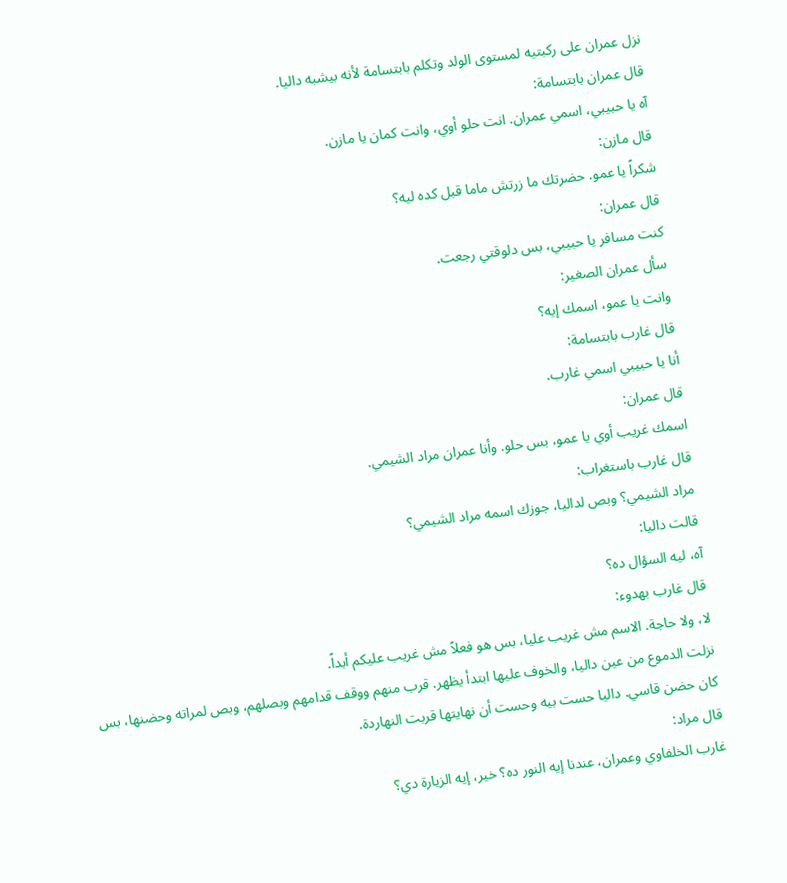نزل عمران على ركبتيه لمستوى الولد وتكلم بابتسامة لأنه بيشبه داليا.
قال عمران بابتسامة:
آه يا حبيبي، اسمي عمران. انت حلو أوي، وانت كمان يا مازن.
قال مازن:
شكراً يا عمو. حضرتك ما زرتش ماما قبل كده ليه؟
قال عمران:
كنت مسافر يا حبيبي، بس دلوقتي رجعت.
سأل عمران الصغير:
وانت يا عمو، اسمك إيه؟
قال غارب بابتسامة:
أنا يا حبيبي اسمي غارب.
قال عمران:
اسمك غريب أوي يا عمو، بس حلو. وأنا عمران مراد الشيمي.
قال غارب باستغراب:
مراد الشيمي؟ وبص لداليا، جوزك اسمه مراد الشيمي؟
قالت داليا:
آه، ليه السؤال ده؟
قال غارب بهدوء:
لا، ولا حاجة. الاسم مش غريب عليا، بس هو فعلاً مش غريب عليكم أبداً.
نزلت الدموع من عين داليا، والخوف عليها ابتدأ يظهر. قرب منهم ووقف قدامهم وبصلهم، وبص لمراته وحضنها، بس كان حضن قاسي. داليا حست بيه وحست أن نهايتها قربت النهاردة.
قال مراد:
غارب الخلفاوي وعمران، عندنا إيه النور ده؟ خير، إيه الزيارة دي؟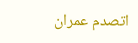اتصدم عمران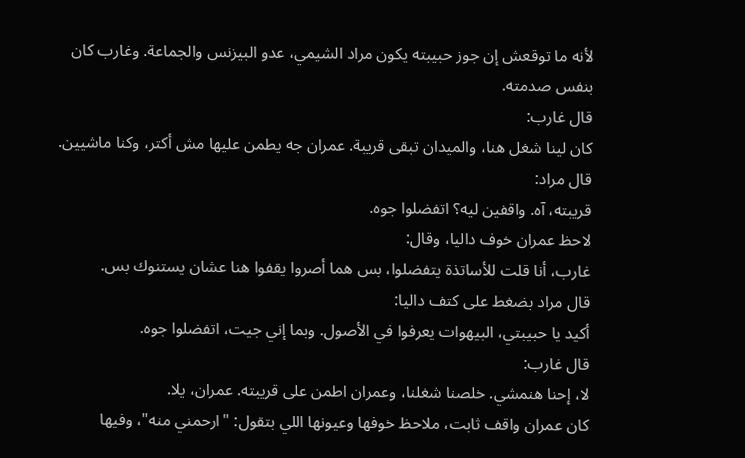لأنه ما توقعش إن جوز حبيبته يكون مراد الشيمي، عدو البيزنس والجماعة. وغارب كان بنفس صدمته.
قال غارب:
كان لينا شغل هنا، والميدان تبقى قريبة. عمران جه يطمن عليها مش أكتر، وكنا ماشيين.
قال مراد:
قريبته، آه. واقفين ليه؟ اتفضلوا جوه.
لاحظ عمران خوف داليا، وقال:
غارب، أنا قلت للأساتذة يتفضلوا، بس هما أصروا يقفوا هنا عشان يستنوك بس.
قال مراد بضغط على كتف داليا:
أكيد يا حبيبتي، البيهوات يعرفوا في الأصول. وبما إني جيت، اتفضلوا جوه.
قال غارب:
لا، إحنا هنمشي. خلصنا شغلنا، وعمران اطمن على قريبته. عمران، يلا.
كان عمران واقف ثابت، ملاحظ خوفها وعيونها اللي بتقول: "ارحمني منه"، وفيها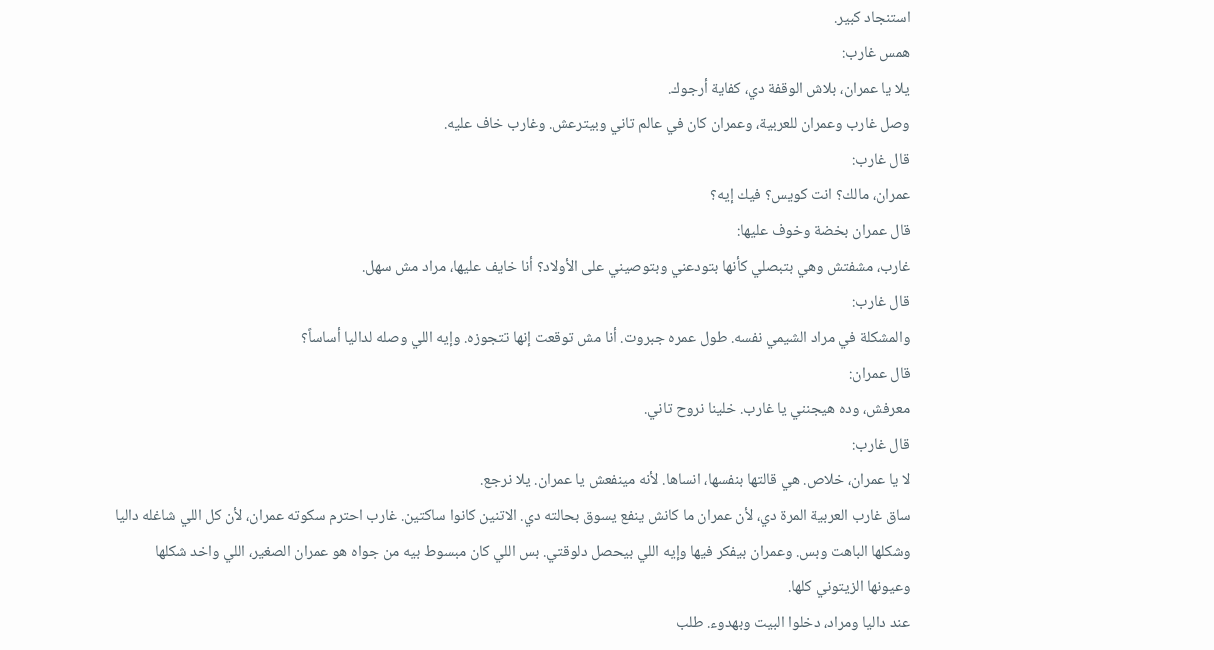استنجاد كبير.
همس غارب:
يلا يا عمران، بلاش الوقفة دي، كفاية أرجوك.
وصل غارب وعمران للعربية، وعمران كان في عالم تاني وبيترعش. وغارب خاف عليه.
قال غارب:
عمران، مالك؟ انت كويس؟ فيك إيه؟
قال عمران بخضة وخوف عليها:
غارب، مشفتش وهي بتبصلي كأنها بتودعني وبتوصيني على الأولاد؟ أنا خايف عليها، مراد مش سهل.
قال غارب:
والمشكلة في مراد الشيمي نفسه. طول عمره جبروت. أنا مش توقعت إنها تتجوزه. وإيه اللي وصله لداليا أساساً؟
قال عمران:
معرفش، وده هيجنني يا غارب. خلينا نروح تاني.
قال غارب:
لا يا عمران، خلاص. هي قالتها بنفسها، انساها. لأنه مينفعش يا عمران. يلا نرجع.
ساق غارب العربية المرة دي، لأن عمران ما كانش ينفع يسوق بحالته دي. الاتنين كانوا ساكتين. غارب احترم سكوته عمران، لأن كل اللي شاغله داليا وشكلها الباهت وبس. وعمران بيفكر فيها وإيه اللي بيحصل دلوقتي. بس اللي كان مبسوط بيه من جواه هو عمران الصغير، اللي واخد شكلها وعيونها الزيتوني كلها.
عند داليا ومراد، دخلوا البيت وبهدوء. طلب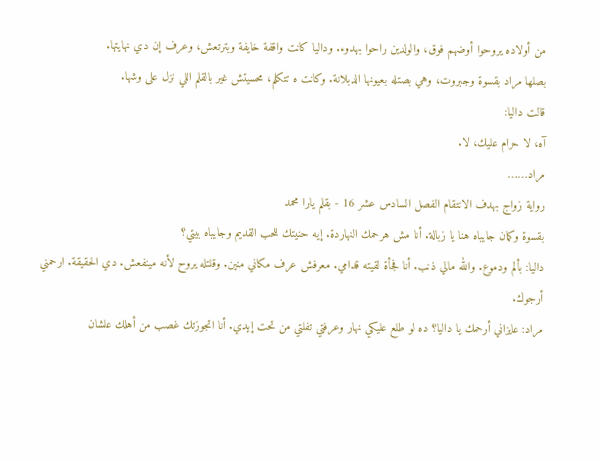من أولاده يروحوا أوضهم فوق، والولدين راحوا بهدوء. وداليا كانت واقفة خايفة وبترتعش، وعرف إن دي نهايتها.
بصلها مراد بقسوة وجبروت، وهي بصتله بعيونها الدبلانة. وكانت ه تتكلم، محسيتش غير بالقلم اللي نزل على وشها.
قالت داليا:
آه، لا حرام عليك، لا.
مراد……
رواية زواج بهدف الانتقام الفصل السادس عشر 16 - بقلم يارا محمد
بقسوة وكمان جايباه هنا يا زبالة. أنا مش هرحمك النهاردة. إيه حنيتك للحب القديم وجايباه بيتي؟
داليا: بألم ودموع. والله مالي ذنب. أنا فجأة لقيته قدامي. معرفش عرف مكاني منين. وقلتله يروح لأنه مينفعش. دي الحقيقة. ارحمني أرجوك.
مراد: عايزاني أرحمك يا داليا؟ ده لو طلع عليكي نهار وعرفتي تفلتي من تحت إيدي. أنا اتجوزتك غصب من أهلك علشان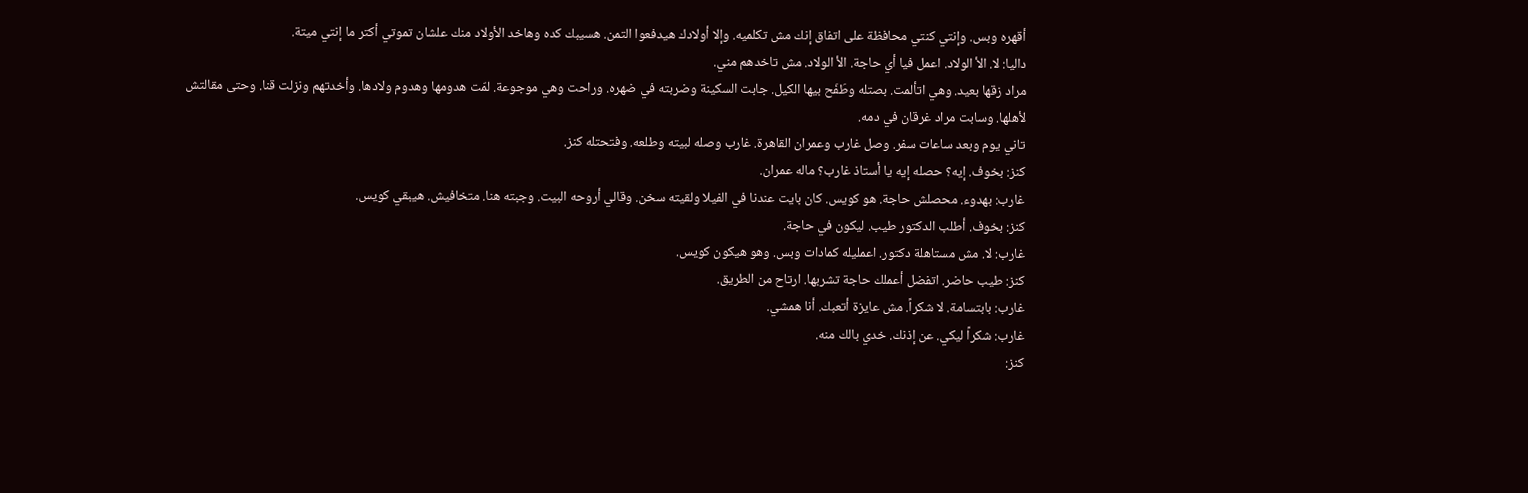أقهره وبس. وإنتي كنتي محافظة على اتفاق إنك مش تكلميه. وإلا أولادك هيدفعوا التمن. هسيبك كده وهاخد الأولاد منك علشان تموتي أكتر ما إنتي ميتة.
داليا: لا. الأ الولاد. اعمل فيا أي حاجة. الأ الولاد. مش تاخدهم مني.
مراد زقها بعيد. وهي اتألمت. بصتله وطَفَح بيها الكيل. جابت السكينة وضربته في ضهره. وراحت وهي موجوعة. لمّت هدومها وهدوم ولادها. وأخدتهم ونزلت قنا. وحتى مقالتش لأهلها. وسابت مراد غرقان في دمه.
تاني يوم وبعد ساعات سفر. وصل غارب وعمران القاهرة. غارب وصله لبيته وطلعه. وفتحتله كنز.
كنز: بخوف. إيه؟ حصله إيه يا أستاذ غارب؟ ماله عمران.
غارب: بهدوء. محصلش حاجة. هو كويس. كان بايت عندنا في الفيلا ولقيته سخن. وقالي أروحه البيت. وجبته هنا. متخافيش. هيبقي كويس.
كنز: بخوف. أطلب الدكتور طيب. ليكون في حاجة.
غارب: لا. مش مستاهلة دكتور. اعمليله كمادات وبس. وهو هيكون كويس.
كنز: طيب حاضر. اتفضل أعملك حاجة تشربها. ارتاح من الطريق.
غارب: بابتسامة. لا شكراً. مش عايزة أتعبك. أنا همشي.
غارب: شكراً ليكي. عن إذنك. خدي بالك منه.
كنز: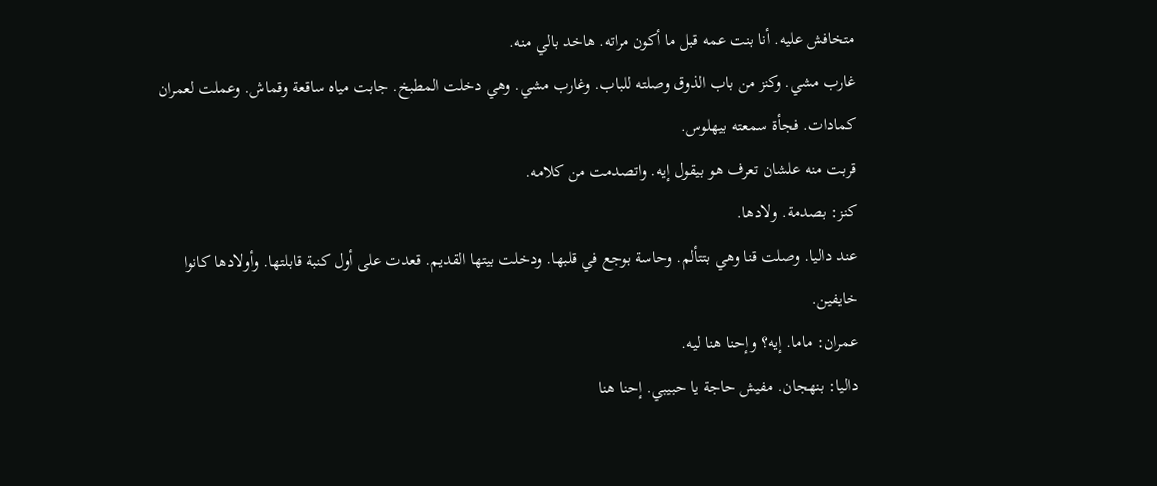متخافش عليه. أنا بنت عمه قبل ما أكون مراته. هاخد بالي منه.
غارب مشي. وكنز من باب الذوق وصلته للباب. وغارب مشي. وهي دخلت المطبخ. جابت مياه ساقعة وقماش. وعملت لعمران كمادات. فجأة سمعته بيهلوس.
قربت منه علشان تعرف هو بيقول إيه. واتصدمت من كلامه.
كنز: بصدمة. ولادها.
عند داليا. وصلت قنا وهي بتتألم. وحاسة بوجع في قلبها. ودخلت بيتها القديم. قعدت على أول كنبة قابلتها. وأولادها كانوا خايفين.
عمران: ماما. إيه؟ وإحنا هنا ليه.
داليا: بنهجان. مفيش حاجة يا حبيبي. إحنا هنا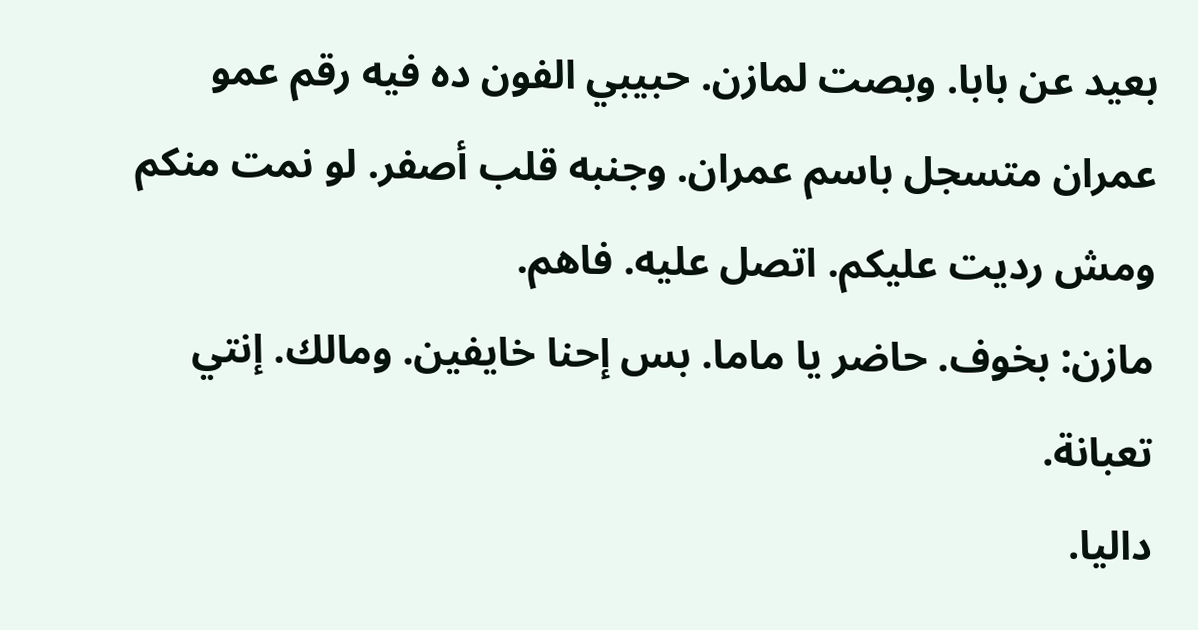بعيد عن بابا. وبصت لمازن. حبيبي الفون ده فيه رقم عمو عمران متسجل باسم عمران. وجنبه قلب أصفر. لو نمت منكم ومش رديت عليكم. اتصل عليه. فاهم.
مازن: بخوف. حاضر يا ماما. بس إحنا خايفين. ومالك. إنتي تعبانة.
داليا.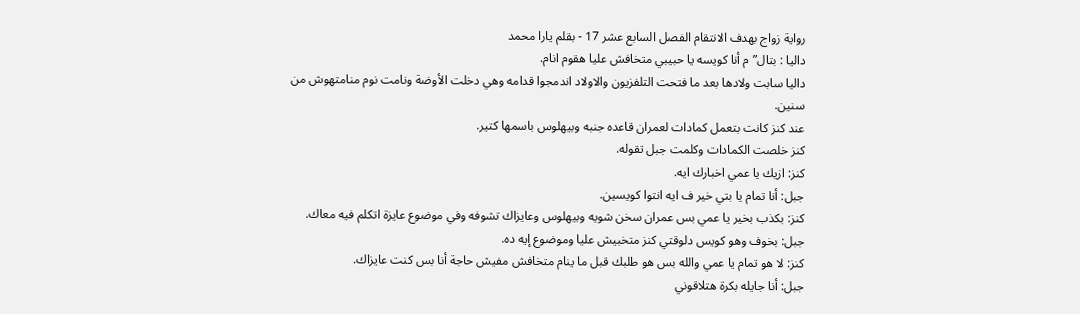رواية زواج بهدف الانتقام الفصل السابع عشر 17 - بقلم يارا محمد
داليا : بتال”م أنا كويسه يا حبيبي متخافش عليا هقوم انام.
داليا سابت ولادها بعد ما فتحت التلفزيون والاولاد اندمجوا قدامه وهي دخلت الأوضة ونامت نوم منامتهوش من سنين.
عند كنز كانت بتعمل كمادات لعمران قاعده جنبه وبيهلوس باسمها كتير.
كنز خلصت الكمادات وكلمت جبل تقوله.
كنز: ازيك يا عمي اخبارك ايه.
جبل: أنا تمام يا بتي خير ف ايه انتوا كويسين.
كنز: بكذب بخير يا عمي بس عمران سخن شويه وبيهلوس وعايزاك تشوفه وفي موضوع عايزة اتكلم فيه معاك.
جبل: بخوف وهو كويس دلوقتي كنز متخبيش عليا وموضوع إيه ده.
كنز: لا هو تمام يا عمي والله بس هو طلبك قبل ما ينام متخافش مفيش حاجة أنا بس كنت عايزاك.
جبل: أنا جايله بكرة هتلاقوني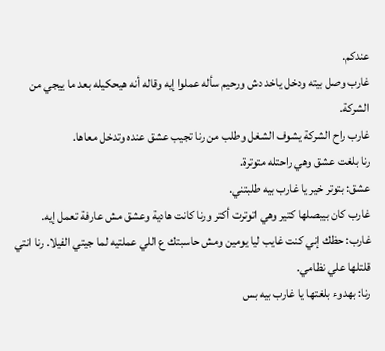عندكم.
غارب وصل بيته ودخل ياخد دش ورحيم سأله عملوا إيه وقاله أنه هيحكيله بعد ما ييجي من الشركة.
غارب راح الشركة يشوف الشغل وطلب من رنا تجيب عشق عنده وتدخل معاها.
رنا بلغت عشق وهي راحتله متوترة.
عشق: بتوتر خير يا غارب بيه طلبتني.
غارب كان بيبصلها كتير وهي اتوترت أكتر ورنا كانت هادية وعشق مش عارفة تعمل إيه.
غارب: حظك إني كنت غايب ليا يومين ومش حاسبتك ع اللي عملتيه لما جيتي الفيلا. رنا انتي قلتلها علي نظامي.
رنا: بهدوء بلغتها يا غارب بيه بس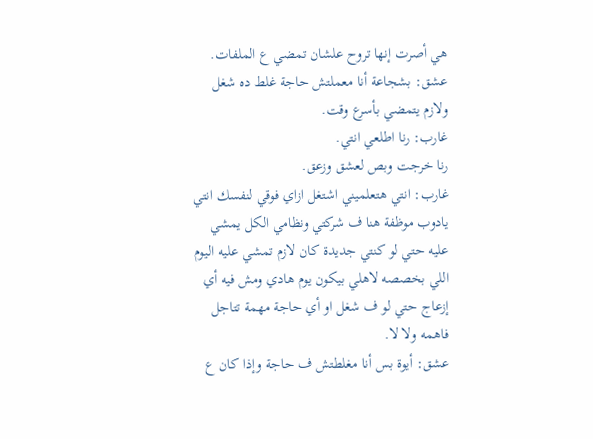هي أصرت إنها تروح علشان تمضي ع الملفات.
عشق: بشجاعة أنا معملتش حاجة غلط ده شغل ولازم يتمضي بأسرع وقت.
غارب: رنا اطلعي انتي.
رنا خرجت وبص لعشق وزعق.
غارب: انتي هتعلميني اشتغل ازاي فوقي لنفسك انتي يادوب موظفة هنا ف شركتي ونظامي الكل يمشي عليه حتي لو كنتي جديدة كان لازم تمشي عليه اليوم اللي بخصصه لاهلي بيكون يوم هادي ومش فيه أي إزعاج حتي لو ف شغل او أي حاجة مهمة تتاجل فاهمه ولا لا.
عشق: أيوة بس أنا مغلطتش ف حاجة وإذا كان ع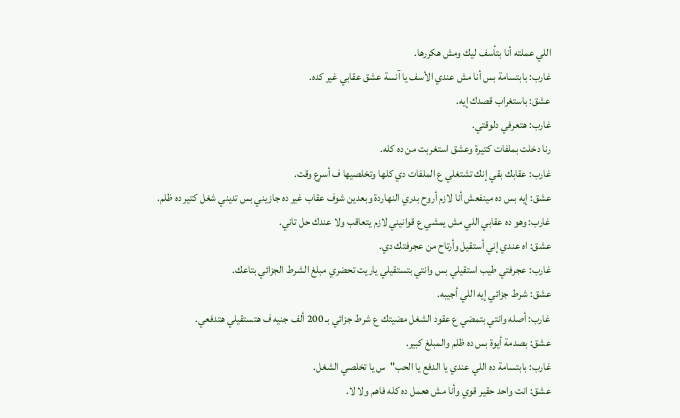اللي عملته أنا بتأسف ليك ومش هكررها.
غارب: بابتسامة بس أنا مش عندي الأسف يا آنسة عشق عقابي غير كده.
عشق: باستغراب قصدك إيه.
غارب: هتعرفي دلوقتي.
رنا دخلت بملفات كتيرة وعشق استغربت من ده كله.
غارب: عقابك بقي إنك تشتغلي ع الملفات دي كلها وتخلصيها ف أسرع وقت.
عشق: إيه بس ده مينفعش أنا لازم أروح بدري النهاردة وبعدين شوف عقاب غير ده جازيني بس تديني شغل كتير ده ظلم.
غارب: وهو ده عقابي اللي مش يمشي ع قوانيني لازم يتعاقب ولا عندك حل تاني.
عشق: اه عندي إني أستقيل وأرتاح من عجرفتك دي.
غارب: عجرفتي طيب استقيلي بس وانتي بتستقيلي ياريت تحضري مبلغ الشرط الجزائي بتاعك.
عشق: شرط جزائي إيه اللي أجيبه.
غارب: أصله وانتي بتمضي ع عقود الشغل مضيتك ع شرط جزائي بـ 200 ألف جنيه ف هتستقيلي هتدفعي.
عشق: بصدمة أيوة بس ده ظلم والمبلغ كبير.
غارب: بابتسامة ده اللي عندي يا الدفع يا الحب"س يا تخلصي الشغل.
عشق: انت واحد حقير قوي وأنا مش هعمل ده كله فاهم ولا لا.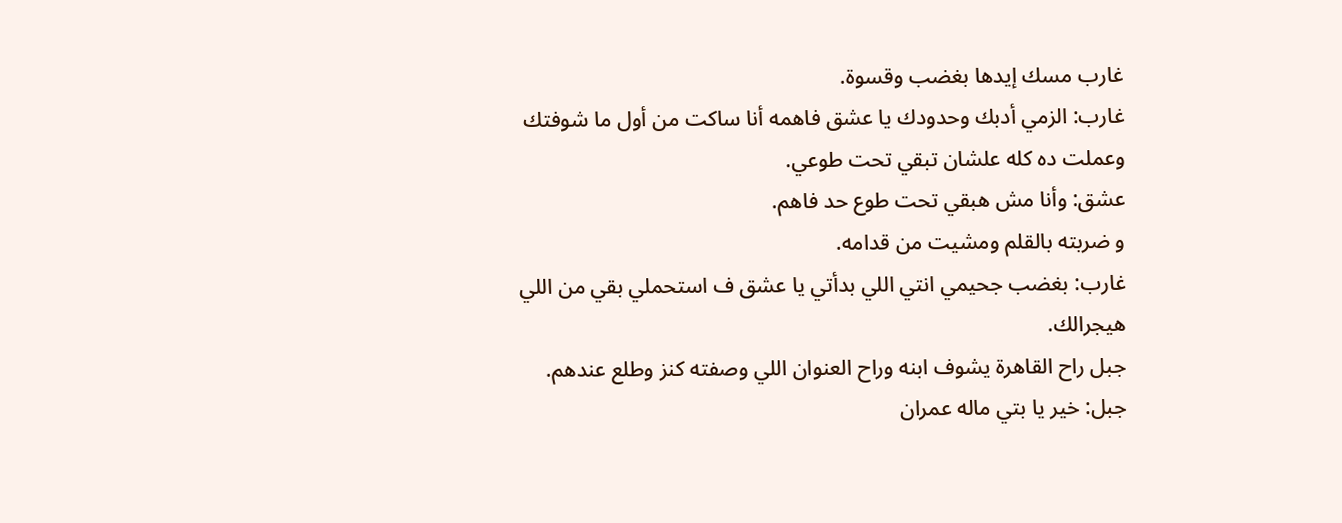غارب مسك إيدها بغضب وقسوة.
غارب: الزمي أدبك وحدودك يا عشق فاهمه أنا ساكت من أول ما شوفتك وعملت ده كله علشان تبقي تحت طوعي.
عشق: وأنا مش هبقي تحت طوع حد فاهم.
و ضربته بالقلم ومشيت من قدامه.
غارب: بغضب جحيمي انتي اللي بدأتي يا عشق ف استحملي بقي من اللي هيجرالك.
جبل راح القاهرة يشوف ابنه وراح العنوان اللي وصفته كنز وطلع عندهم.
جبل: خير يا بتي ماله عمران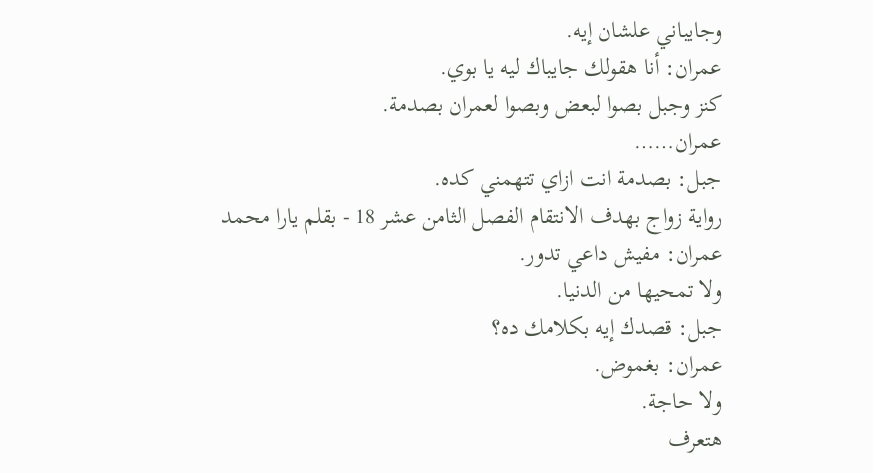وجايباني علشان إيه.
عمران: أنا هقولك جايباك ليه يا بوي.
كنز وجبل بصوا لبعض وبصوا لعمران بصدمة.
عمران……
جبل: بصدمة انت ازاي تتهمني كده.
رواية زواج بهدف الانتقام الفصل الثامن عشر 18 - بقلم يارا محمد
عمران: مفيش داعي تدور.
ولا تمحيها من الدنيا.
جبل: قصدك إيه بكلامك ده؟
عمران: بغموض.
ولا حاجة.
هتعرف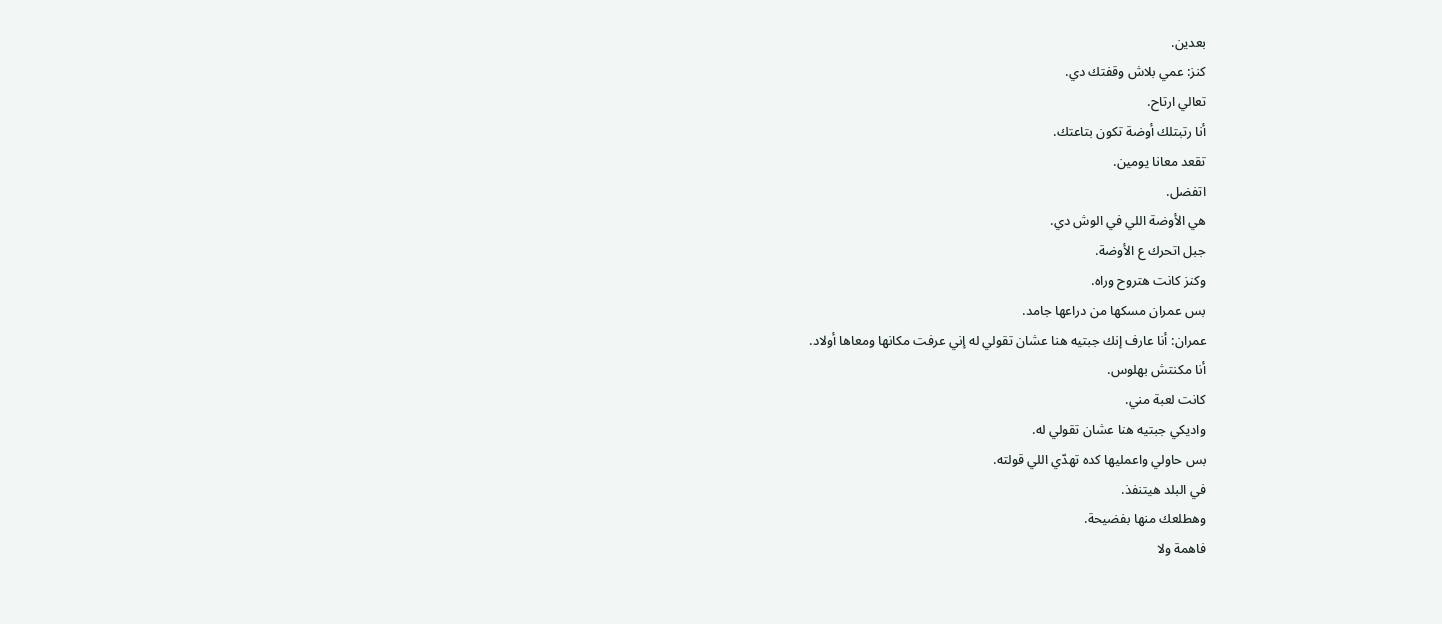بعدين.
كنز: عمي بلاش وقفتك دي.
تعالي ارتاح.
أنا رتبتلك أوضة تكون بتاعتك.
تقعد معانا يومين.
اتفضل.
هي الأوضة اللي في الوش دي.
جبل اتحرك ع الأوضة.
وكنز كانت هتروح وراه.
بس عمران مسكها من دراعها جامد.
عمران: أنا عارف إنك جبتيه هنا عشان تقولي له إني عرفت مكانها ومعاها أولاد.
أنا مكنتش بهلوس.
كانت لعبة مني.
واديكي جبتيه هنا عشان تقولي له.
بس حاولي واعمليها كده تهدّي اللي قولته.
في البلد هيتنفذ.
وهطلعك منها بفضيحة.
فاهمة ولا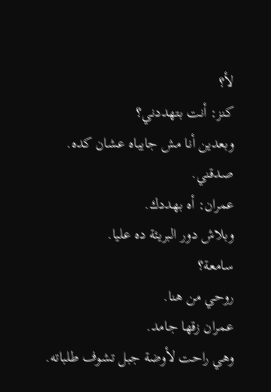لأ؟
كنز: أنت بتهددني؟
وبعدين أنا مش جايباه عشان كده.
صدقني.
عمران: أه بهددك.
وبلاش دور البريئة ده عليا.
سامعة؟
روحي من هنا.
عمران زقها جامد.
وهي راحت لأوضة جبل تشوف طلباته.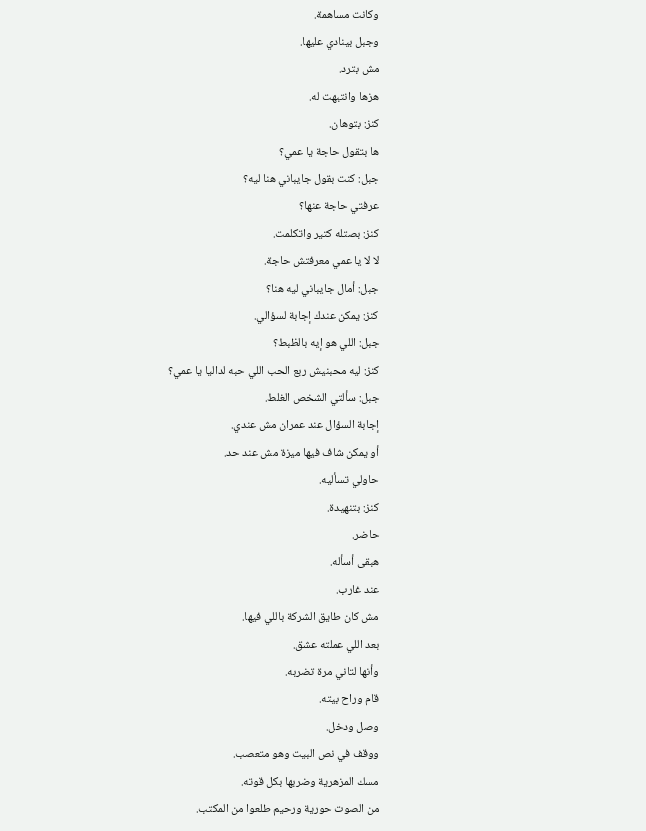وكانت مساهمة.
وجبل بينادي عليها.
مش بترد.
هزها وانتبهت له.
كنز: بتوهان.
ها بتقول حاجة يا عمي؟
جبل: كنت بقول جايباني هنا ليه؟
عرفتي حاجة عنها؟
كنز: بصتله كتير واتكلمت.
لا لا يا عمي معرفتش حاجة.
جبل: أمال جايباني ليه هنا؟
كنز: يمكن عندك إجابة لسؤالي.
جبل: اللي هو إيه بالظبط؟
كنز: ليه محبنيش ربع الحب اللي حبه لداليا يا عمي؟
جبل: سألتي الشخص الغلط.
إجابة السؤال عند عمران مش عندي.
أو يمكن شاف فيها ميزة مش عند حد.
حاولي تسأليه.
كنز: بتنهيدة.
حاضر.
هبقى أسأله.
عند غارب.
مش كان طايق الشركة باللي فيها.
بعد اللي عملته عشق.
وأنها لتاني مرة تضربه.
قام وراح بيته.
وصل ودخل.
ووقف في نص البيت وهو متعصب.
مسك المزهرية وضربها بكل قوته.
من الصوت حورية ورحيم طلعوا من المكتب.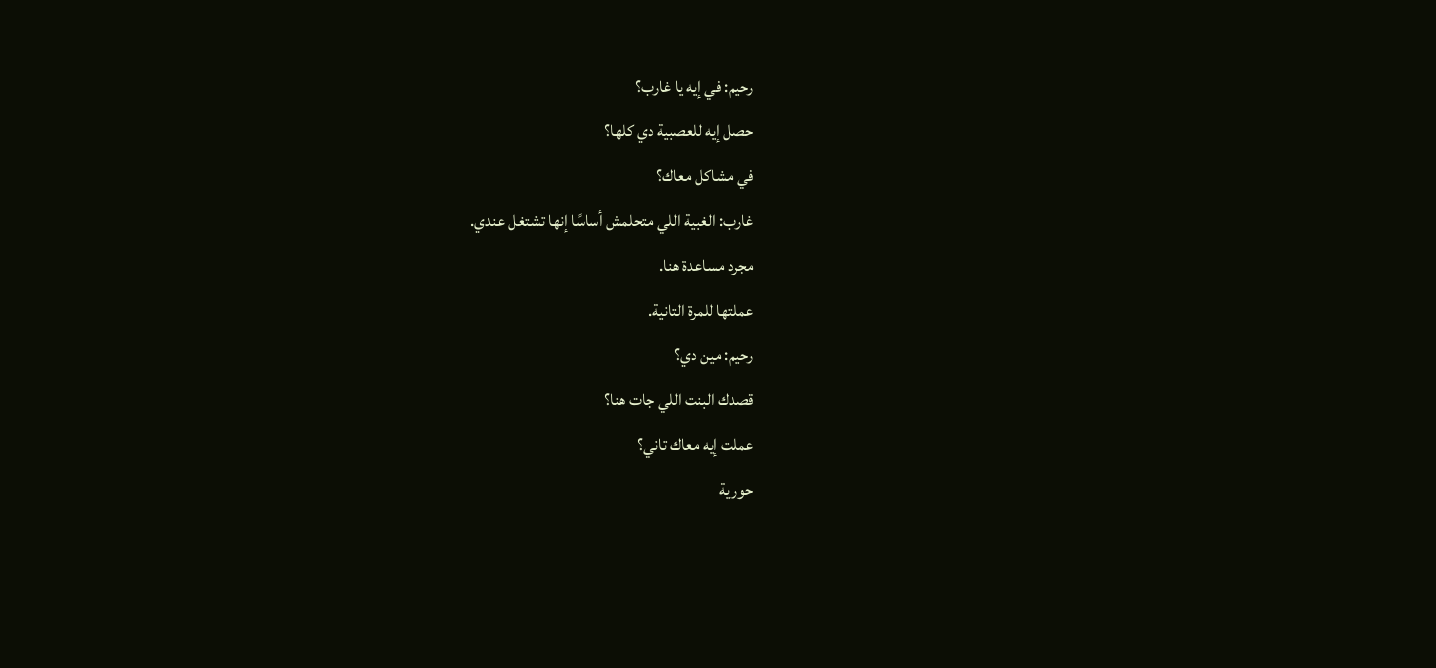رحيم: في إيه يا غارب؟
حصل إيه للعصبية دي كلها؟
في مشاكل معاك؟
غارب: الغبية اللي متحلمش أساسًا إنها تشتغل عندي.
مجرد مساعدة هنا.
عملتها للمرة التانية.
رحيم: مين دي؟
قصدك البنت اللي جات هنا؟
عملت إيه معاك تاني؟
حورية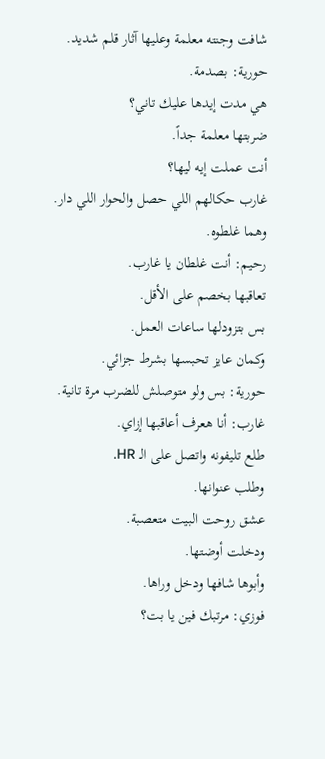شافت وجنته معلمة وعليها آثار قلم شديد.
حورية: بصدمة.
هي مدت إيدها عليك تاني؟
ضربتها معلمة جداً.
أنت عملت إيه ليها؟
غارب حكالهم اللي حصل والحوار اللي دار.
وهما غلطوه.
رحيم: أنت غلطان يا غارب.
تعاقبها بخصم على الأقل.
بس بتزودلها ساعات العمل.
وكمان عايز تحبسها بشرط جزائي.
حورية: بس ولو متوصلش للضرب مرة تانية.
غارب: أنا هعرف أعاقبها إزاي.
طلع تليفونه واتصل على الـ HR.
وطلب عنوانها.
عشق روحت البيت متعصبة.
ودخلت أوضتها.
وأبوها شافها ودخل وراها.
فوزي: مرتبك فين يا بت؟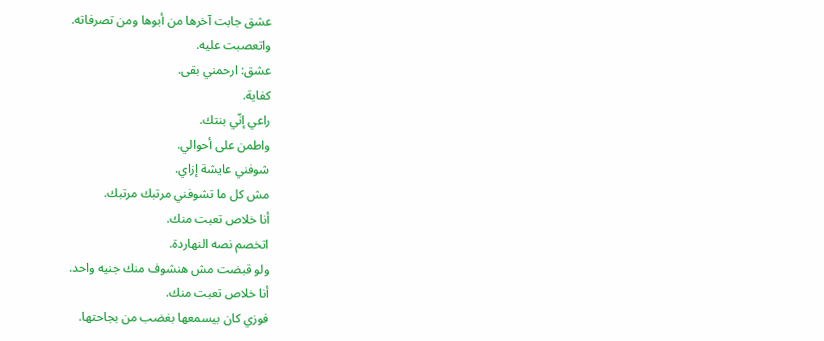عشق جابت آخرها من أبوها ومن تصرفاته.
واتعصبت عليه.
عشق: ارحمني بقى.
كفاية.
راعي إنّي بنتك.
واطمن على أحوالي.
شوفني عايشة إزاي.
مش كل ما تشوفني مرتبك مرتبك.
أنا خلاص تعبت منك.
اتخصم نصه النهاردة.
ولو قبضت مش هنشوف منك جنيه واحد.
أنا خلاص تعبت منك.
فوزي كان بيسمعها بغضب من بجاحتها.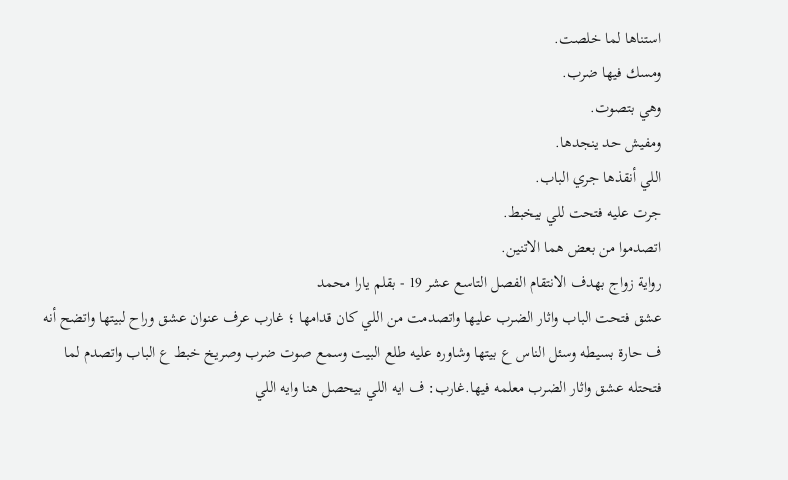استناها لما خلصت.
ومسك فيها ضرب.
وهي بتصوت.
ومفيش حد ينجدها.
اللي أنقذها جري الباب.
جرت عليه فتحت للي بيخبط.
اتصدموا من بعض هما الاتنين.
رواية زواج بهدف الانتقام الفصل التاسع عشر 19 - بقلم يارا محمد
عشق فتحت الباب واثار الضرب عليها واتصدمت من اللي كان قدامها ؛ غارب عرف عنوان عشق وراح لبيتها واتضح أنه ف حارة بسيطه وسئل الناس ع بيتها وشاوره عليه طلع البيت وسمع صوت ضرب وصريخ خبط ع الباب واتصدم لما فتحتله عشق واثار الضرب معلمه فيها.غارب: ف ايه اللي بيحصل هنا وايه اللي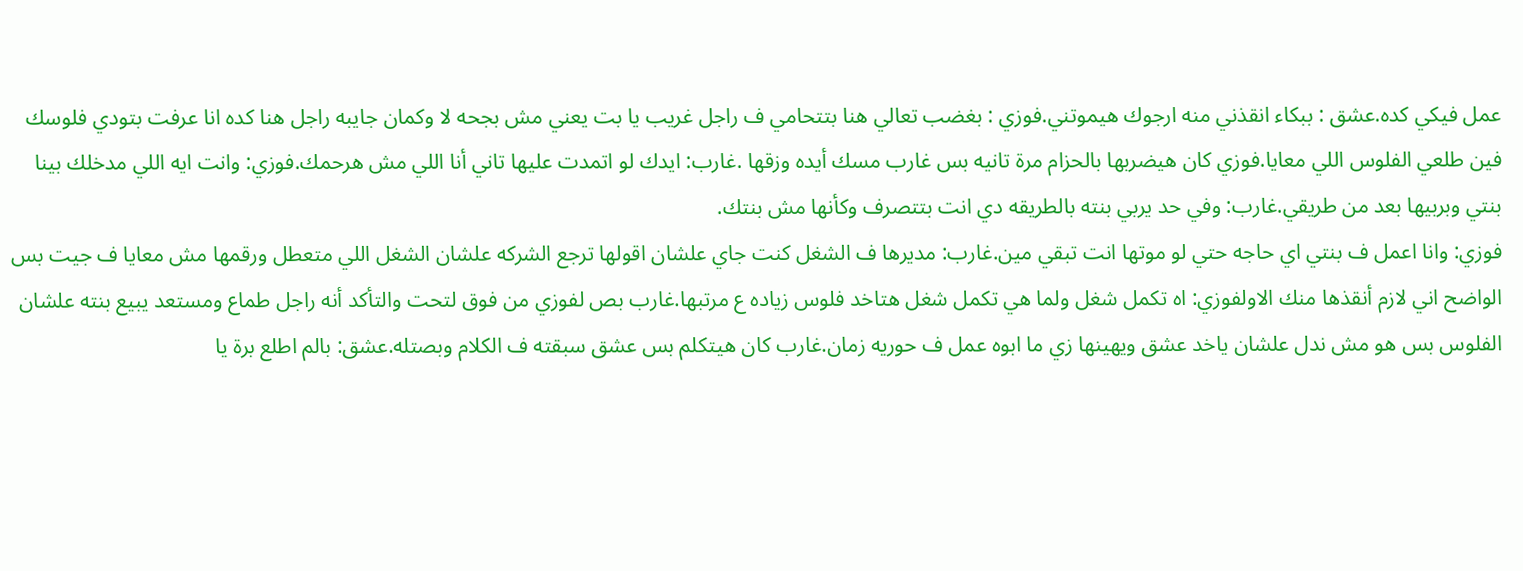عمل فيكي كده.عشق : ببكاء انقذني منه ارجوك هيموتني.فوزي : بغضب تعالي هنا بتتحامي ف راجل غريب يا بت يعني مش بجحه لا وكمان جايبه راجل هنا كده انا عرفت بتودي فلوسك فين طلعي الفلوس اللي معايا.فوزي كان هيضربها بالحزام مرة تانيه بس غارب مسك أيده وزقها .غارب: ايدك لو اتمدت عليها تاني أنا اللي مش هرحمك.فوزي: وانت ايه اللي مدخلك بينا بنتي وبربيها بعد من طريقي.غارب: وفي حد يربي بنته بالطريقه دي انت بتتصرف وكأنها مش بنتك.
فوزي: وانا اعمل ف بنتي اي حاجه حتي لو موتها انت تبقي مين.غارب: مديرها ف الشغل كنت جاي علشان اقولها ترجع الشركه علشان الشغل اللي متعطل ورقمها مش معايا ف جيت بس الواضح اني لازم أنقذها منك الاولفوزي: اه تكمل شغل ولما هي تكمل شغل هتاخد فلوس زياده ع مرتبها.غارب بص لفوزي من فوق لتحت والتأكد أنه راجل طماع ومستعد يبيع بنته علشان الفلوس بس هو مش ندل علشان ياخد عشق ويهينها زي ما ابوه عمل ف حوريه زمان.غارب كان هيتكلم بس عشق سبقته ف الكلام وبصتله.عشق: بالم اطلع برة يا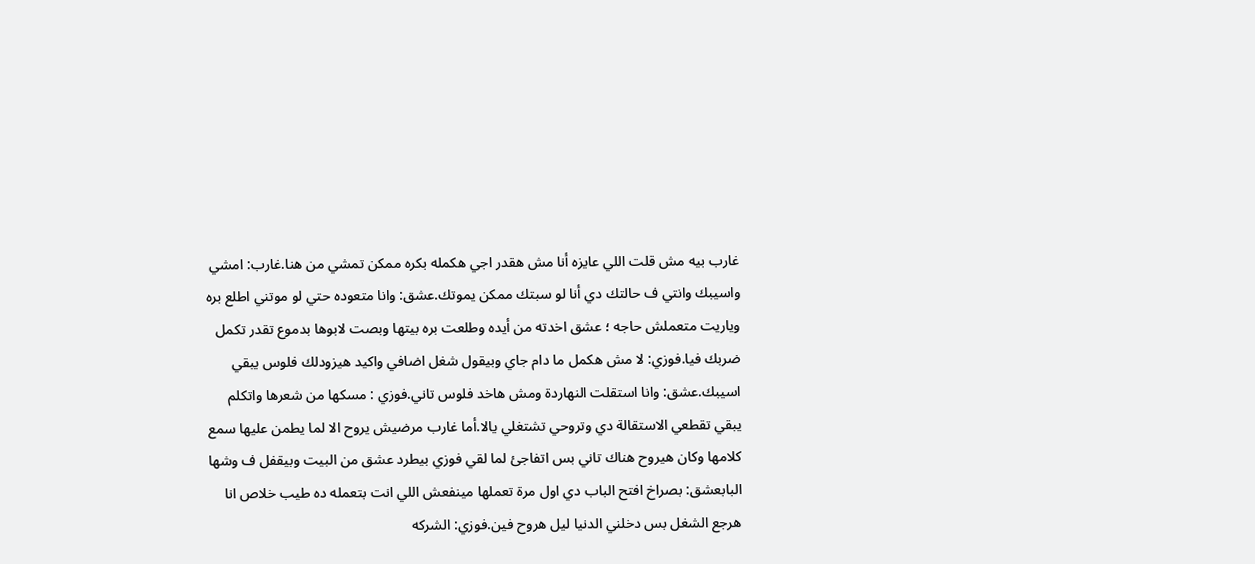غارب بيه مش قلت اللي عايزه أنا مش هقدر اجي هكمله بكره ممكن تمشي من هنا.غارب: امشي واسيبك وانتي ف حالتك دي أنا لو سبتك ممكن يموتك.عشق: وانا متعوده حتي لو موتني اطلع بره وياريت متعملش حاجه ؛ عشق اخدته من أيده وطلعت بره بيتها وبصت لابوها بدموع تقدر تكمل ضربك فيا.فوزي: لا مش هكمل ما دام جاي وبيقول شغل اضافي واكيد هيزودلك فلوس يبقي اسيبك.عشق: وانا استقلت النهاردة ومش هاخد فلوس تاني.فوزي : مسكها من شعرها واتكلم يبقي تقطعي الاستقالة دي وتروحي تشتغلي يالا.أما غارب مرضيش يروح الا لما يطمن عليها سمع كلامها وكان هيروح هناك تاني بس اتفاجئ لما لقي فوزي بيطرد عشق من البيت وبيقفل ف وشها البابعشق: بصراخ افتح الباب دي اول مرة تعملها مينفعش اللي انت بتعمله ده طيب خلاص انا هرجع الشغل بس دخلني الدنيا ليل هروح فين.فوزي: الشركه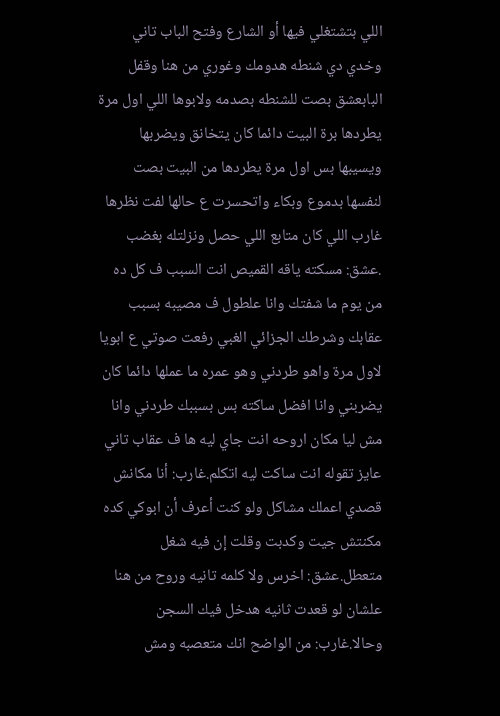اللي بتشتغلي فيها أو الشارع وفتح الباب تاني وخدي دي شنطه هدومك وغوري من هنا وقفل البابعشق بصت للشنطه بصدمه ولابوها اللي اول مرة يطردها برة البيت دائما كان يتخانق ويضربها ويسيبها بس اول مرة يطردها من البيت بصت لنفسها بدموع وبكاء واتحسرت ع حالها لفت نظرها غارب اللي كان متابع اللي حصل ونزلتله بغضب .عشق: مسكته ياقه القميص انت السبب ف كل ده من يوم ما شفتك وانا علطول ف مصيبه بسبب عقابك وشرطك الجزائي الغبي رفعت صوتي ع ابويا لاول مرة واهو طردني وهو عمره ما عملها دائما كان يضربني وانا افضل ساكته بس بسببك طردني وانا مش ليا مكان اروحه انت جاي ليه ها ف عقاب تاني عايز تقوله انت ساكت ليه اتكلم.غارب: أنا مكانش قصدي اعملك مشاكل ولو كنت أعرف أن ابوكي كده مكنتش جيت وكدبت وقلت إن فيه شغل متعطل.عشق: اخرس ولا كلمه تانيه وروح من هنا علشان لو قعدت ثانيه هدخل فيك السجن وحالا.غارب: من الواضح انك متعصبه ومش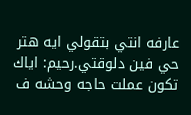عارفه انتي بتقولي ايه هتر حي فين دلوقتي.رحيم: اياك تكون عملت حاجه وحشه ف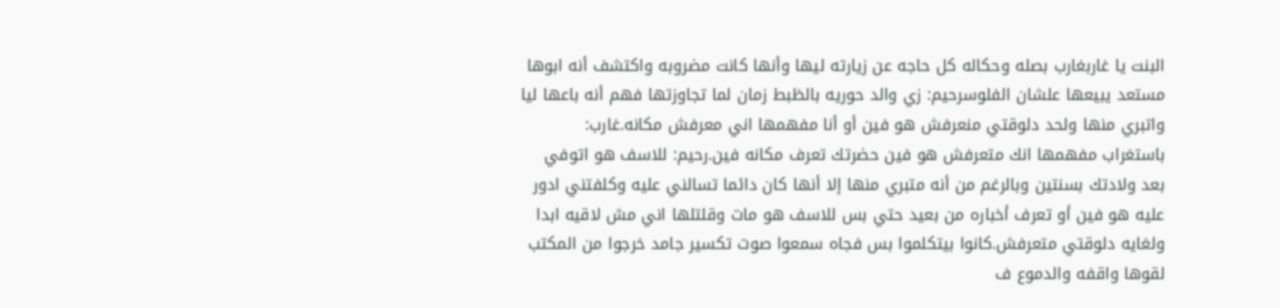البنت يا غاربغارب بصله وحكاله كل حاجه عن زيارته ليها وأنها كانت مضروبه واكتشف أنه ابوها مستعد يبيعها علشان الفلوسرحيم: زي والد حوريه بالظبط زمان لما تجاوزتها فهم أنه باعها ليا واتبري منها ولحد دلوقتي منعرفش هو فين أو أنا مفهمها اني معرفش مكانه.غارب: باستغراب مفهمها انك متعرفش هو فين حضرتك تعرف مكانه فين.رحيم: للاسف هو اتوفي بعد ولادتك بسنتين وبالرغم من أنه متبري منها إلا أنها كان دائما تسالني عليه وكلفتني ادور عليه هو فين أو تعرف أخباره من بعيد حتي بس للاسف هو مات وقلتلها اني مش لاقيه ابدا ولغايه دلوقتي متعرفش.كانوا بيتكلموا بس فجاه سمعوا صوت تكسير جامد خرجوا من المكتب لقوها واقفه والدموع ف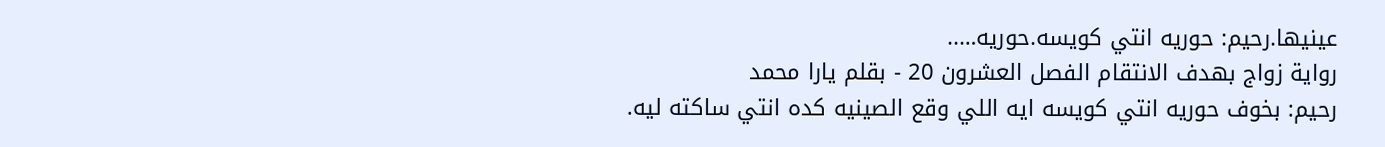عينيها.رحيم: حوريه انتي كويسه.حوريه…..
رواية زواج بهدف الانتقام الفصل العشرون 20 - بقلم يارا محمد
رحيم: بخوف حوريه انتي كويسه ايه اللي وقع الصينيه كده انتي ساكته ليه.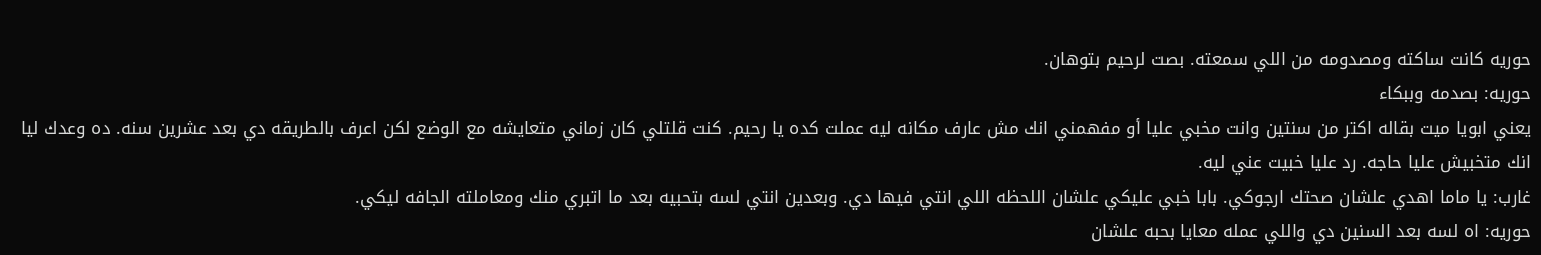حوريه كانت ساكته ومصدومه من اللي سمعته. بصت لرحيم بتوهان.
حوريه: بصدمه وببكاء
يعني ابويا ميت بقاله اكتر من سنتين وانت مخبي عليا أو مفهمني انك مش عارف مكانه ليه عملت كده يا رحيم. كنت قلتلي كان زماني متعايشه مع الوضع لكن اعرف بالطريقه دي بعد عشرين سنه. ده وعدك ليا انك متخبيش عليا حاجه. رد عليا خبيت عني ليه.
غارب: يا ماما اهدي علشان صحتك ارجوكي. بابا خبي عليكي علشان اللحظه اللي انتي فيها دي. وبعدين انتي لسه بتحبيه بعد ما اتبري منك ومعاملته الجافه ليكي.
حوريه: اه لسه بعد السنين دي واللي عمله معايا بحبه علشان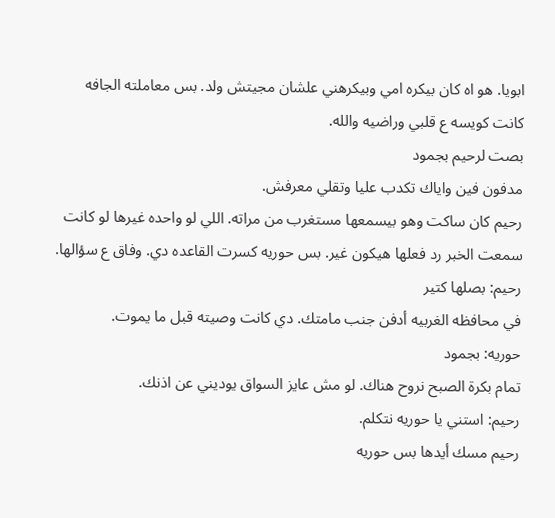ابويا. هو اه كان بيكره امي وبيكرهني علشان مجيتش ولد. بس معاملته الجافه كانت كويسه ع قلبي وراضيه والله.
بصت لرحيم بجمود
مدفون فين واياك تكدب عليا وتقلي معرفش.
رحيم كان ساكت وهو بيسمعها مستغرب من مراته. اللي لو واحده غيرها لو كانت سمعت الخبر رد فعلها هيكون غير. بس حوريه كسرت القاعده دي. وفاق ع سؤالها.
رحيم: بصلها كتير
في محافظه الغربيه أدفن جنب مامتك. دي كانت وصيته قبل ما يموت.
حوريه: بجمود
تمام بكرة الصبح نروح هناك. لو مش عايز السواق يوديني عن اذنك.
رحيم: استني يا حوريه نتكلم.
رحيم مسك أيدها بس حوريه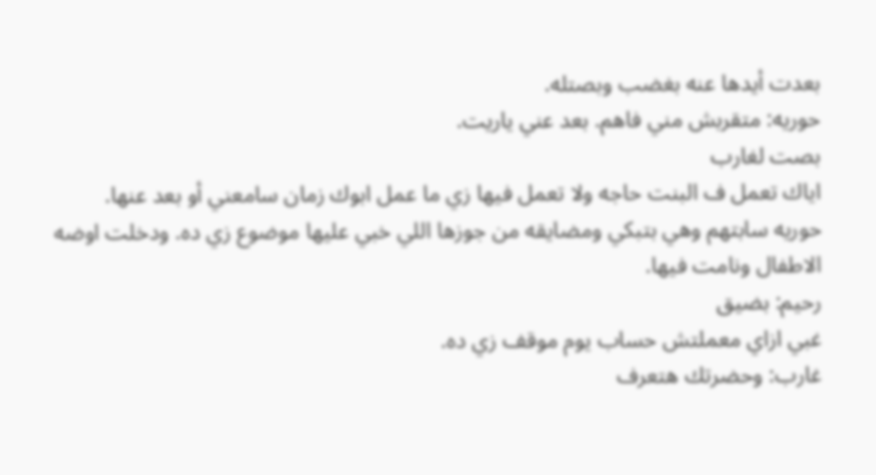بعدت أيدها عنه بغضب وبصتله.
حوريه: متقربش مني فاهم. بعد عني ياريت.
بصت لغارب
اياك تعمل ف البنت حاجه ولا تعمل فيها زي ما عمل ابوك زمان سامعني أو بعد عنها.
حوريه سابتهم وهي بتبكي ومضايقه من جوزها اللي خبي عليها موضوع زي ده. ودخلت اوضه الاطفال ونامت فيها.
رحيم: بضيق
غبي ازاي معملتش حساب يوم موقف زي ده.
غارب: وحضرتك هتعرف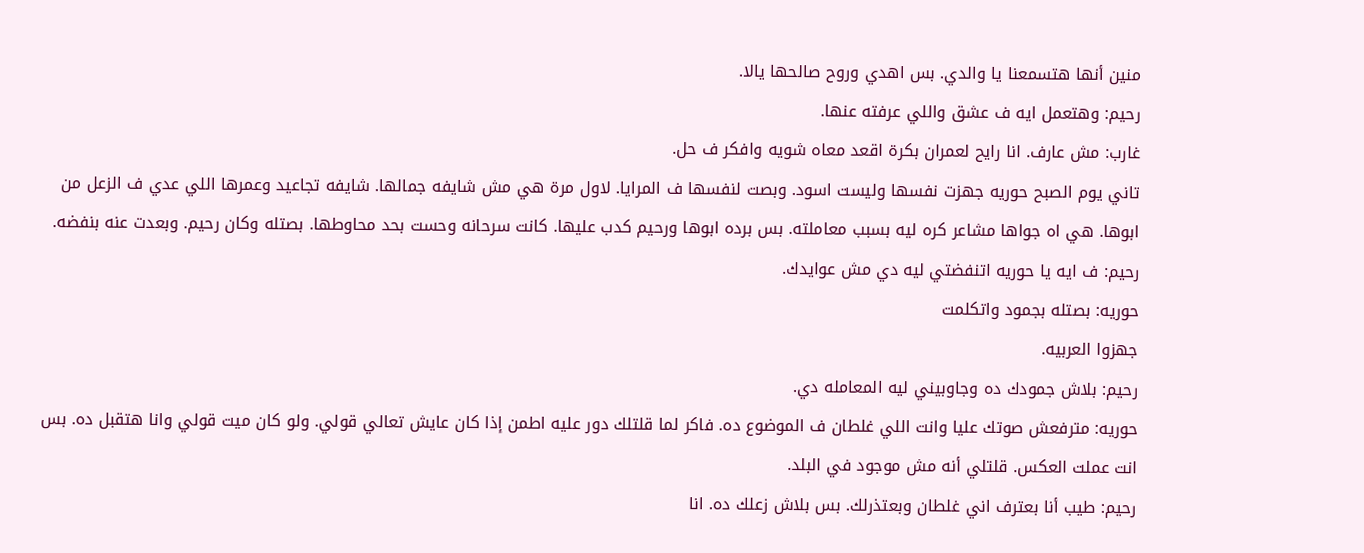منين أنها هتسمعنا يا والدي. بس اهدي وروح صالحها يالا.
رحيم: وهتعمل ايه ف عشق واللي عرفته عنها.
غارب: مش عارف. انا رايح لعمران بكرة اقعد معاه شويه وافكر ف حل.
تاني يوم الصبح حوريه جهزت نفسها وليست اسود. وبصت لنفسها ف المرايا. لاول مرة هي مش شايفه جمالها. شايفه تجاعيد وعمرها اللي عدي ف الزعل من ابوها. هي اه جواها مشاعر كره ليه بسبب معاملته. بس برده ابوها ورحيم كدب عليها. كانت سرحانه وحست بحد محاوطها. بصتله وكان رحيم. وبعدت عنه بنفضه.
رحيم: ف ايه يا حوريه اتنفضتي ليه دي مش عوايدك.
حوريه: بصتله بجمود واتكلمت
جهزوا العربيه.
رحيم: بلاش جمودك ده وجاوبيني ليه المعامله دي.
حوريه: مترفعش صوتك عليا وانت اللي غلطان ف الموضوع ده. فاكر لما قلتلك دور عليه اطمن إذا كان عايش تعالي قولي. ولو كان ميت قولي وانا هتقبل ده. بس انت عملت العكس. قلتلي أنه مش موجود في البلد.
رحيم: طيب أنا بعترف اني غلطان وبعتذرلك. بس بلاش زعلك ده. انا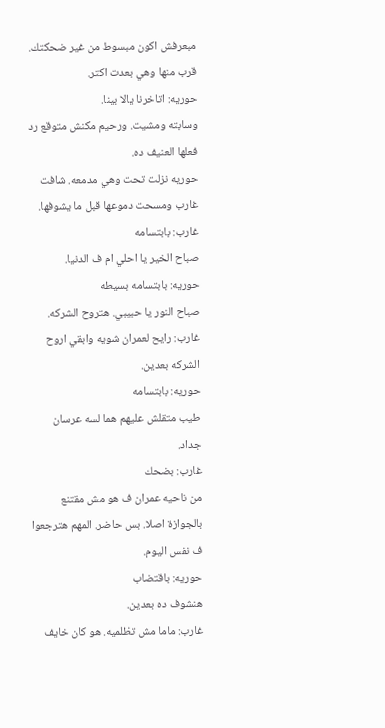مبعرفش اكون مبسوط من غير ضحكتك.
قرب منها وهي بعدت اكتر.
حوريه: اتاخرنا يالا بينا.
وسابته ومشيت. ورحيم مكنش متوقع رد فعلها العنيف ده.
حوريه نزلت تحت وهي مدمعه. شافت غارب ومسحت دموعها قبل ما يشوفها.
غارب: بابتسامه
صباح الخير يا احلي ام ف الدنيا.
حوريه: بابتسامه بسيطه
صباح النور يا حبيبي. هتروح الشركه.
غارب: رايح لعمران شويه وابقي اروح الشركه بعدين.
حوريه: بابتسامه
طيب متقلش عليهم هما لسه عرسان جداد.
غارب: بضحك
من ناحيه عمران ف هو مش مقتنع بالجوازة اصلا. بس حاضر. المهم هترجعوا ف نفس اليوم.
حوريه: باقتضاب
هنشوف ده بعدين.
غارب: ماما مش تظلميه. هو كان خايف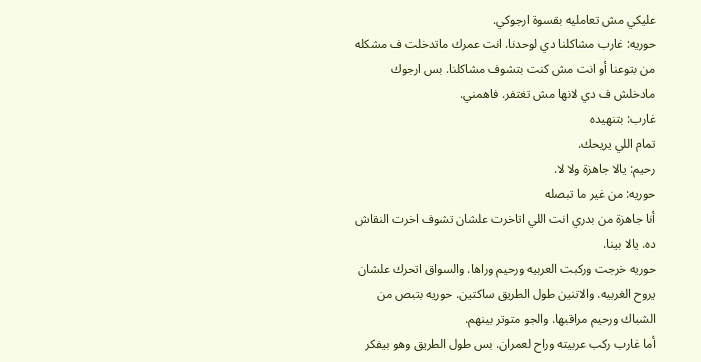عليكي مش تعامليه بقسوة ارجوكي.
حوريه: غارب مشاكلنا دي لوحدنا. انت عمرك ماتدخلت ف مشكله من بتوعنا أو انت مش كنت بتشوف مشاكلنا. بس ارجوك مادخلش ف دي لانها مش تغتفر. فاهمني.
غارب: بتنهيده
تمام اللي يريحك.
رحيم: يالا جاهزة ولا لا.
حوريه: من غير ما تبصله
أنا جاهزة من بدري انت اللي اتاخرت علشان تشوف اخرت النقاش ده. يالا بينا.
حوريه خرجت وركبت العربيه ورحيم وراها. والسواق اتحرك علشان يروح الغربيه. والاتنين طول الطريق ساكتين. حوريه بتبص من الشباك ورحيم مراقبها. والجو متوتر بينهم.
أما غارب ركب عربيته وراح لعمران. بس طول الطريق وهو بيفكر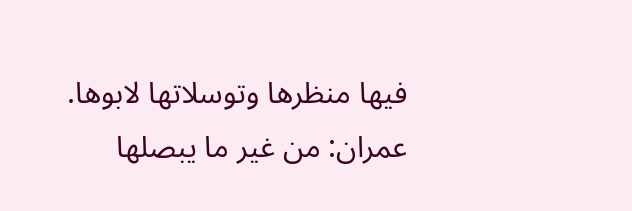فيها منظرها وتوسلاتها لابوها.
عمران: من غير ما يبصلها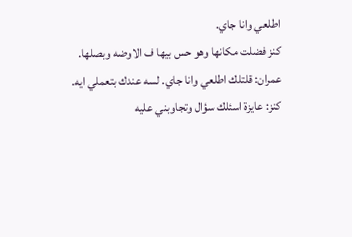اطلعي وانا جاي.
كنز فضلت مكانها وهو حس بيها ف الاوضه وبصلها.
عمران: قلتلك اطلعي وانا جاي. لسه عندك بتعملي ايه.
كنز: عايزة اسئلك سؤال وتجاوبني عليه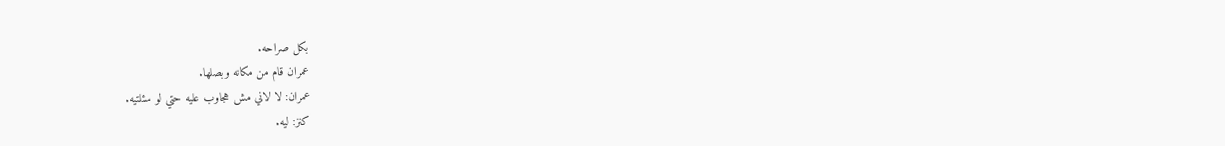بكل صراحه.
عمران قام من مكانه وبصلها.
عمران: لا لاني مش هجاوب عليه حتي لو سئلتيه.
كنز: ليه.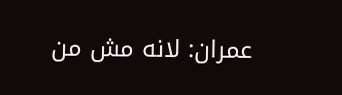عمران: لانه مش من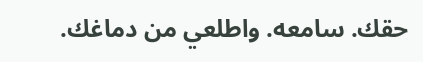حقك. سامعه. واطلعي من دماغك.